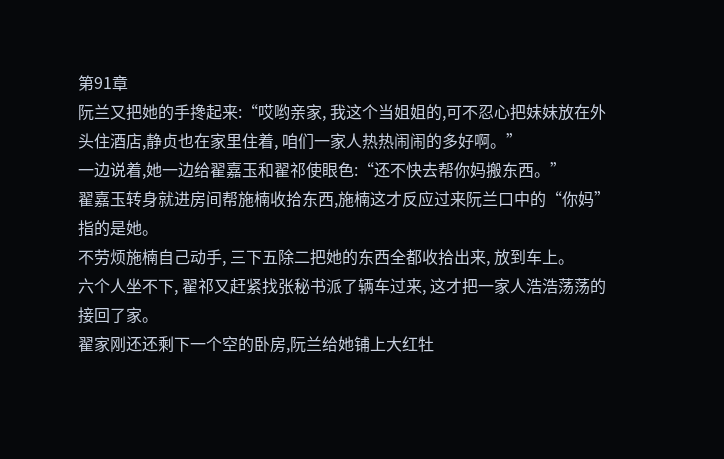第91章
阮兰又把她的手搀起来:“哎哟亲家, 我这个当姐姐的,可不忍心把妹妹放在外头住酒店,静贞也在家里住着, 咱们一家人热热闹闹的多好啊。”
一边说着,她一边给翟嘉玉和翟祁使眼色:“还不快去帮你妈搬东西。”
翟嘉玉转身就进房间帮施楠收拾东西,施楠这才反应过来阮兰口中的“你妈”指的是她。
不劳烦施楠自己动手, 三下五除二把她的东西全都收拾出来, 放到车上。
六个人坐不下, 翟祁又赶紧找张秘书派了辆车过来, 这才把一家人浩浩荡荡的接回了家。
翟家刚还还剩下一个空的卧房,阮兰给她铺上大红牡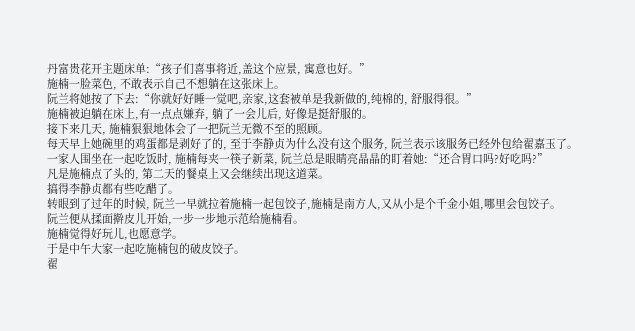丹富贵花开主题床单:“孩子们喜事将近,盖这个应景, 寓意也好。”
施楠一脸菜色, 不敢表示自己不想躺在这张床上。
阮兰将她按了下去:“你就好好睡一觉吧,亲家,这套被单是我新做的,纯棉的, 舒服得很。”
施楠被迫躺在床上,有一点点嫌弃, 躺了一会儿后, 好像是挺舒服的。
接下来几天, 施楠狠狠地体会了一把阮兰无微不至的照顾。
每天早上她碗里的鸡蛋都是剥好了的, 至于李静贞为什么没有这个服务, 阮兰表示该服务已经外包给翟嘉玉了。
一家人围坐在一起吃饭时, 施楠每夹一筷子新菜, 阮兰总是眼睛亮晶晶的盯着她:“还合胃口吗?好吃吗?”
凡是施楠点了头的, 第二天的餐桌上又会继续出现这道菜。
搞得李静贞都有些吃醋了。
转眼到了过年的时候, 阮兰一早就拉着施楠一起包饺子,施楠是南方人,又从小是个千金小姐,哪里会包饺子。
阮兰便从揉面擀皮儿开始,一步一步地示范给施楠看。
施楠觉得好玩儿,也愿意学。
于是中午大家一起吃施楠包的破皮饺子。
翟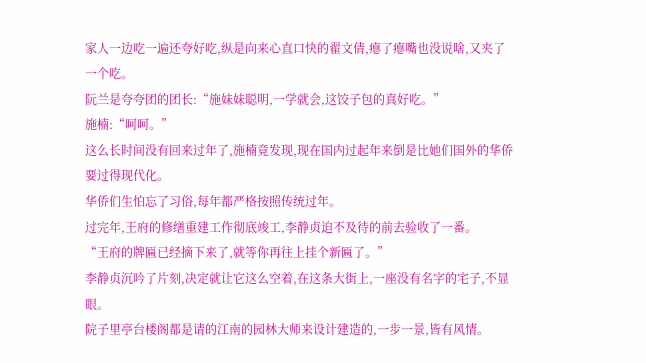家人一边吃一遍还夸好吃,纵是向来心直口快的翟文倩,瘪了瘪嘴也没说啥,又夹了一个吃。
阮兰是夸夸团的团长:“施妹妹聪明,一学就会,这饺子包的真好吃。”
施楠:“呵呵。”
这么长时间没有回来过年了,施楠竟发现,现在国内过起年来倒是比她们国外的华侨要过得现代化。
华侨们生怕忘了习俗,每年都严格按照传统过年。
过完年,王府的修缮重建工作彻底竣工,李静贞迫不及待的前去验收了一番。
“王府的牌匾已经摘下来了,就等你再往上挂个新匾了。”
李静贞沉吟了片刻,决定就让它这么空着,在这条大街上,一座没有名字的宅子,不显眼。
院子里亭台楼阁都是请的江南的园林大师来设计建造的,一步一景,皆有风情。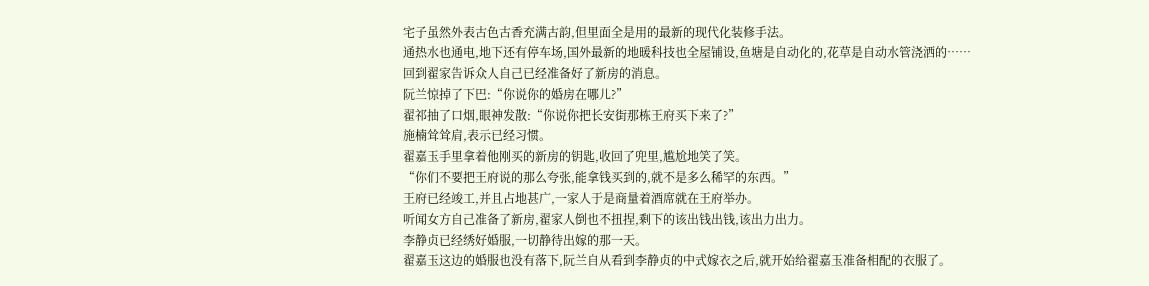宅子虽然外表古色古香充满古韵,但里面全是用的最新的现代化装修手法。
通热水也通电,地下还有停车场,国外最新的地暖科技也全屋铺设,鱼塘是自动化的,花草是自动水管浇洒的……
回到翟家告诉众人自己已经准备好了新房的消息。
阮兰惊掉了下巴:“你说你的婚房在哪儿?”
翟祁抽了口烟,眼神发散:“你说你把长安街那栋王府买下来了?”
施楠耸耸肩,表示已经习惯。
翟嘉玉手里拿着他刚买的新房的钥匙,收回了兜里,尴尬地笑了笑。
“你们不要把王府说的那么夸张,能拿钱买到的,就不是多么稀罕的东西。”
王府已经竣工,并且占地甚广,一家人于是商量着酒席就在王府举办。
听闻女方自己准备了新房,翟家人倒也不扭捏,剩下的该出钱出钱,该出力出力。
李静贞已经绣好婚服,一切静待出嫁的那一天。
翟嘉玉这边的婚服也没有落下,阮兰自从看到李静贞的中式嫁衣之后,就开始给翟嘉玉准备相配的衣服了。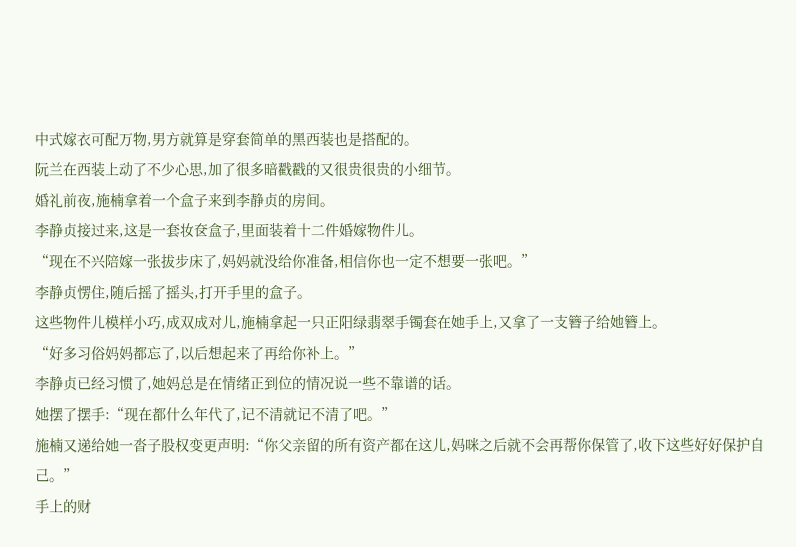中式嫁衣可配万物,男方就算是穿套简单的黑西装也是搭配的。
阮兰在西装上动了不少心思,加了很多暗戳戳的又很贵很贵的小细节。
婚礼前夜,施楠拿着一个盒子来到李静贞的房间。
李静贞接过来,这是一套妆奁盒子,里面装着十二件婚嫁物件儿。
“现在不兴陪嫁一张拔步床了,妈妈就没给你准备,相信你也一定不想要一张吧。”
李静贞愣住,随后摇了摇头,打开手里的盒子。
这些物件儿模样小巧,成双成对儿,施楠拿起一只正阳绿翡翠手镯套在她手上,又拿了一支簪子给她簪上。
“好多习俗妈妈都忘了,以后想起来了再给你补上。”
李静贞已经习惯了,她妈总是在情绪正到位的情况说一些不靠谱的话。
她摆了摆手:“现在都什么年代了,记不清就记不清了吧。”
施楠又递给她一沓子股权变更声明:“你父亲留的所有资产都在这儿,妈咪之后就不会再帮你保管了,收下这些好好保护自己。”
手上的财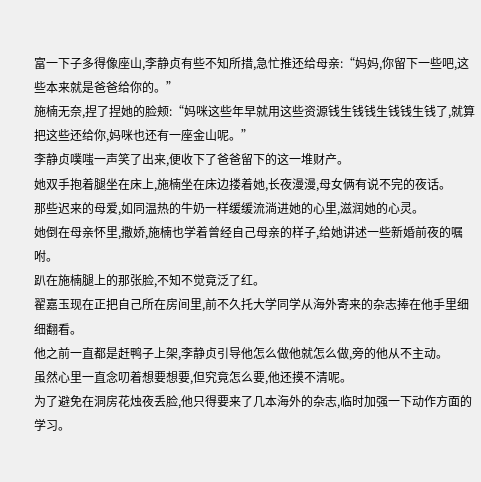富一下子多得像座山,李静贞有些不知所措,急忙推还给母亲:“妈妈,你留下一些吧,这些本来就是爸爸给你的。”
施楠无奈,捏了捏她的脸颊:“妈咪这些年早就用这些资源钱生钱钱生钱钱生钱了,就算把这些还给你,妈咪也还有一座金山呢。”
李静贞噗嗤一声笑了出来,便收下了爸爸留下的这一堆财产。
她双手抱着腿坐在床上,施楠坐在床边搂着她,长夜漫漫,母女俩有说不完的夜话。
那些迟来的母爱,如同温热的牛奶一样缓缓流淌进她的心里,滋润她的心灵。
她倒在母亲怀里,撒娇,施楠也学着曾经自己母亲的样子,给她讲述一些新婚前夜的嘱咐。
趴在施楠腿上的那张脸,不知不觉竟泛了红。
翟嘉玉现在正把自己所在房间里,前不久托大学同学从海外寄来的杂志捧在他手里细细翻看。
他之前一直都是赶鸭子上架,李静贞引导他怎么做他就怎么做,旁的他从不主动。
虽然心里一直念叨着想要想要,但究竟怎么要,他还摸不清呢。
为了避免在洞房花烛夜丢脸,他只得要来了几本海外的杂志,临时加强一下动作方面的学习。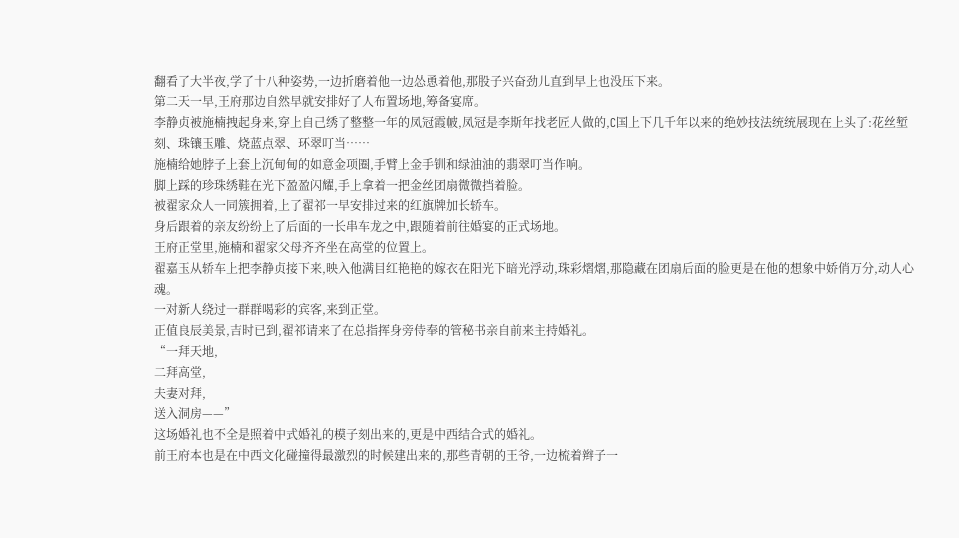翻看了大半夜,学了十八种姿势,一边折磨着他一边怂恿着他,那股子兴奋劲儿直到早上也没压下来。
第二天一早,王府那边自然早就安排好了人布置场地,筹备宴席。
李静贞被施楠拽起身来,穿上自己绣了整整一年的凤冠霞帔,凤冠是李斯年找老匠人做的,C国上下几千年以来的绝妙技法统统展现在上头了:花丝堑刻、珠镶玉雕、烧蓝点翠、环翠叮当……
施楠给她脖子上套上沉甸甸的如意金项圈,手臂上金手钏和绿油油的翡翠叮当作响。
脚上踩的珍珠绣鞋在光下盈盈闪耀,手上拿着一把金丝团扇微微挡着脸。
被翟家众人一同簇拥着,上了翟祁一早安排过来的红旗牌加长轿车。
身后跟着的亲友纷纷上了后面的一长串车龙之中,跟随着前往婚宴的正式场地。
王府正堂里,施楠和翟家父母齐齐坐在高堂的位置上。
翟嘉玉从轿车上把李静贞接下来,映入他满目红艳艳的嫁衣在阳光下暗光浮动,珠彩熠熠,那隐藏在团扇后面的脸更是在他的想象中娇俏万分,动人心魂。
一对新人绕过一群群喝彩的宾客,来到正堂。
正值良辰美景,吉时已到,翟祁请来了在总指挥身旁侍奉的管秘书亲自前来主持婚礼。
“一拜天地,
二拜高堂,
夫妻对拜,
送入洞房——”
这场婚礼也不全是照着中式婚礼的模子刻出来的,更是中西结合式的婚礼。
前王府本也是在中西文化碰撞得最激烈的时候建出来的,那些青朝的王爷,一边梳着辫子一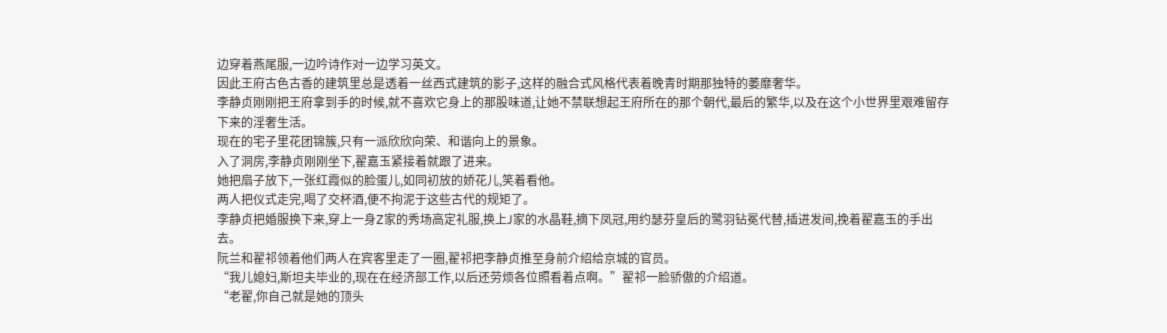边穿着燕尾服,一边吟诗作对一边学习英文。
因此王府古色古香的建筑里总是透着一丝西式建筑的影子,这样的融合式风格代表着晚青时期那独特的萎靡奢华。
李静贞刚刚把王府拿到手的时候,就不喜欢它身上的那股味道,让她不禁联想起王府所在的那个朝代,最后的繁华,以及在这个小世界里艰难留存下来的淫奢生活。
现在的宅子里花团锦簇,只有一派欣欣向荣、和谐向上的景象。
入了洞房,李静贞刚刚坐下,翟嘉玉紧接着就跟了进来。
她把扇子放下,一张红霞似的脸蛋儿,如同初放的娇花儿,笑着看他。
两人把仪式走完,喝了交杯酒,便不拘泥于这些古代的规矩了。
李静贞把婚服换下来,穿上一身Z家的秀场高定礼服,换上J家的水晶鞋,摘下凤冠,用约瑟芬皇后的鹭羽钻冕代替,插进发间,挽着翟嘉玉的手出去。
阮兰和翟祁领着他们两人在宾客里走了一圈,翟祁把李静贞推至身前介绍给京城的官员。
“我儿媳妇,斯坦夫毕业的,现在在经济部工作,以后还劳烦各位照看着点啊。”翟祁一脸骄傲的介绍道。
“老翟,你自己就是她的顶头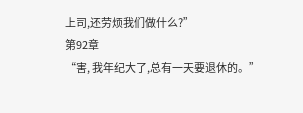上司,还劳烦我们做什么?”
第92章
“害, 我年纪大了,总有一天要退休的。”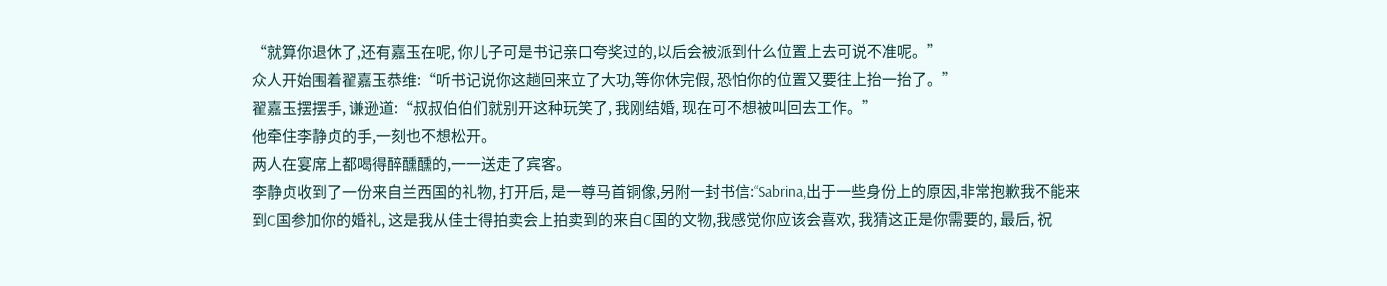“就算你退休了,还有嘉玉在呢, 你儿子可是书记亲口夸奖过的,以后会被派到什么位置上去可说不准呢。”
众人开始围着翟嘉玉恭维:“听书记说你这趟回来立了大功,等你休完假, 恐怕你的位置又要往上抬一抬了。”
翟嘉玉摆摆手, 谦逊道:“叔叔伯伯们就别开这种玩笑了, 我刚结婚, 现在可不想被叫回去工作。”
他牵住李静贞的手,一刻也不想松开。
两人在宴席上都喝得醉醺醺的,一一送走了宾客。
李静贞收到了一份来自兰西国的礼物, 打开后, 是一尊马首铜像,另附一封书信:“Sabrina,出于一些身份上的原因,非常抱歉我不能来到C国参加你的婚礼, 这是我从佳士得拍卖会上拍卖到的来自C国的文物,我感觉你应该会喜欢, 我猜这正是你需要的, 最后, 祝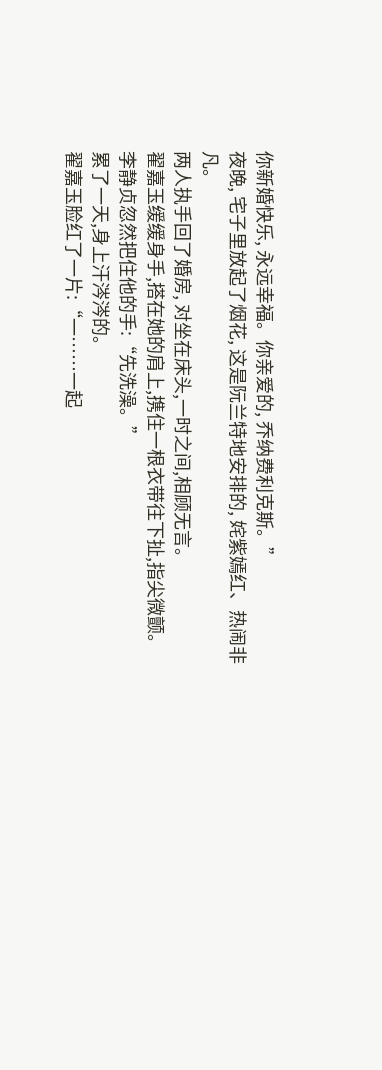你新婚快乐, 永远幸福。你亲爱的, 乔纳费利克斯。”
夜晚, 宅子里放起了烟花, 这是阮兰特地安排的, 姹紫嫣红、热闹非凡。
两人执手回了婚房, 对坐在床头,一时之间,相顾无言。
翟嘉玉缓缓身手,搭在她的肩上,携住一根衣带往下扯,指尖微颤。
李静贞忽然把住他的手:“先洗澡。”
累了一天,身上汗涔涔的。
翟嘉玉脸红了一片:“一……一起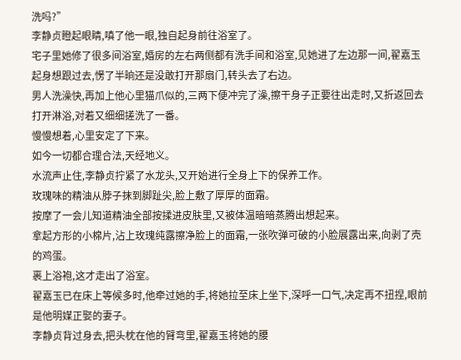洗吗?”
李静贞瞪起眼睛,嗔了他一眼,独自起身前往浴室了。
宅子里她修了很多间浴室,婚房的左右两侧都有洗手间和浴室,见她进了左边那一间,翟嘉玉起身想跟过去,愣了半晌还是没敢打开那扇门,转头去了右边。
男人洗澡快,再加上他心里猫爪似的,三两下便冲完了澡,擦干身子正要往出走时,又折返回去打开淋浴,对着又细细搓洗了一番。
慢慢想着,心里安定了下来。
如今一切都合理合法,天经地义。
水流声止住,李静贞拧紧了水龙头,又开始进行全身上下的保养工作。
玫瑰味的精油从脖子抹到脚趾尖,脸上敷了厚厚的面霜。
按摩了一会儿知道精油全部按揉进皮肤里,又被体温暗暗蒸腾出想起来。
拿起方形的小棉片,沾上玫瑰纯露擦净脸上的面霜,一张吹弹可破的小脸展露出来,向剥了壳的鸡蛋。
裹上浴袍,这才走出了浴室。
翟嘉玉已在床上等候多时,他牵过她的手,将她拉至床上坐下,深呼一口气,决定再不扭捏,眼前是他明媒正娶的妻子。
李静贞背过身去,把头枕在他的臂弯里,翟嘉玉将她的腰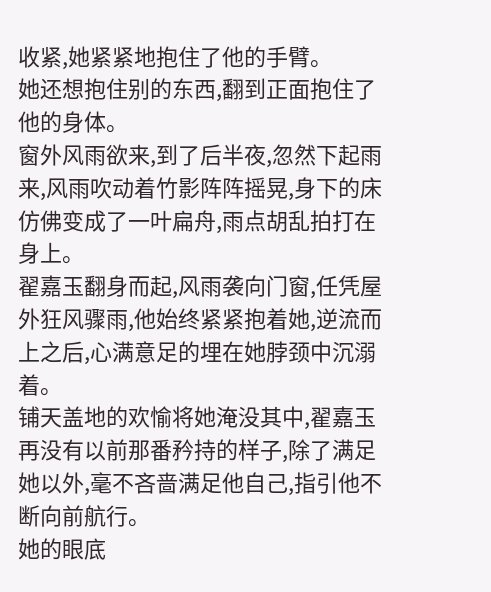收紧,她紧紧地抱住了他的手臂。
她还想抱住别的东西,翻到正面抱住了他的身体。
窗外风雨欲来,到了后半夜,忽然下起雨来,风雨吹动着竹影阵阵摇晃,身下的床仿佛变成了一叶扁舟,雨点胡乱拍打在身上。
翟嘉玉翻身而起,风雨袭向门窗,任凭屋外狂风骤雨,他始终紧紧抱着她,逆流而上之后,心满意足的埋在她脖颈中沉溺着。
铺天盖地的欢愉将她淹没其中,翟嘉玉再没有以前那番矜持的样子,除了满足她以外,毫不吝啬满足他自己,指引他不断向前航行。
她的眼底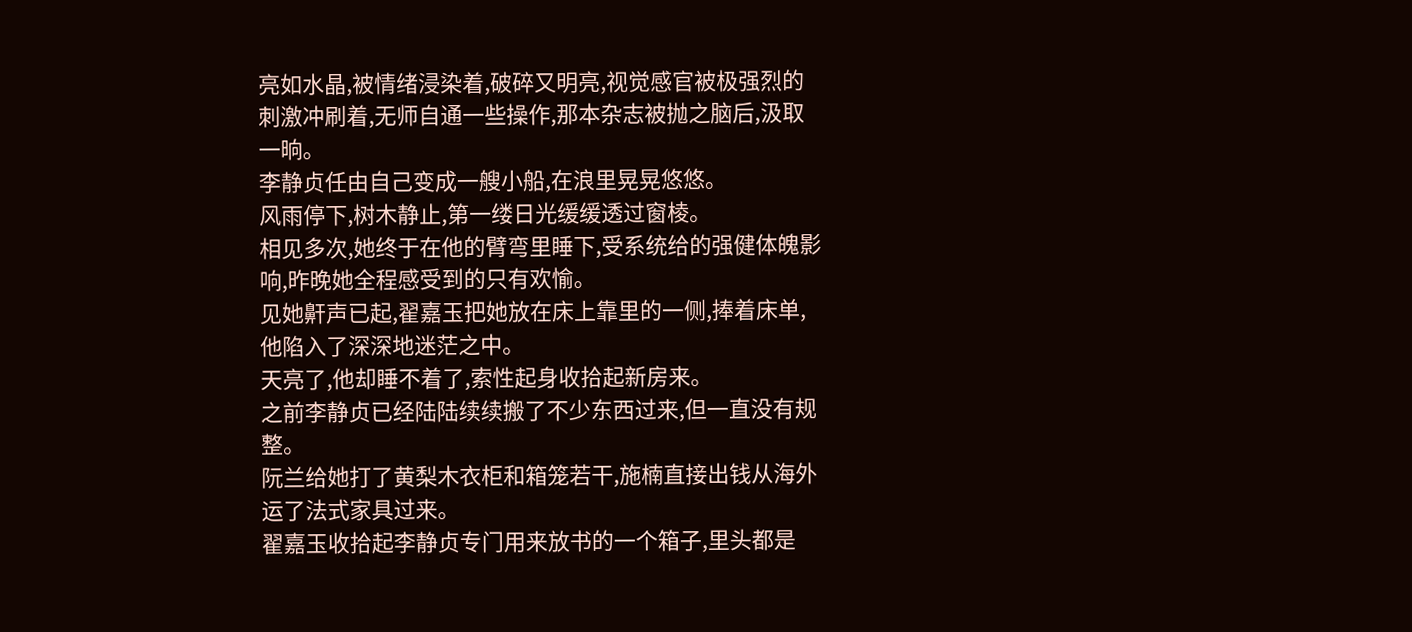亮如水晶,被情绪浸染着,破碎又明亮,视觉感官被极强烈的刺激冲刷着,无师自通一些操作,那本杂志被抛之脑后,汲取一晌。
李静贞任由自己变成一艘小船,在浪里晃晃悠悠。
风雨停下,树木静止,第一缕日光缓缓透过窗棱。
相见多次,她终于在他的臂弯里睡下,受系统给的强健体魄影响,昨晚她全程感受到的只有欢愉。
见她鼾声已起,翟嘉玉把她放在床上靠里的一侧,捧着床单,他陷入了深深地迷茫之中。
天亮了,他却睡不着了,索性起身收拾起新房来。
之前李静贞已经陆陆续续搬了不少东西过来,但一直没有规整。
阮兰给她打了黄梨木衣柜和箱笼若干,施楠直接出钱从海外运了法式家具过来。
翟嘉玉收拾起李静贞专门用来放书的一个箱子,里头都是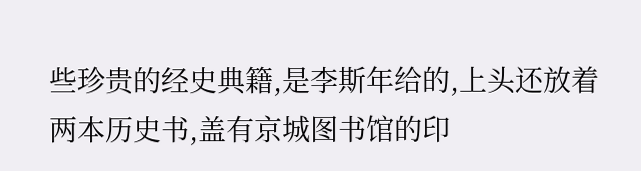些珍贵的经史典籍,是李斯年给的,上头还放着两本历史书,盖有京城图书馆的印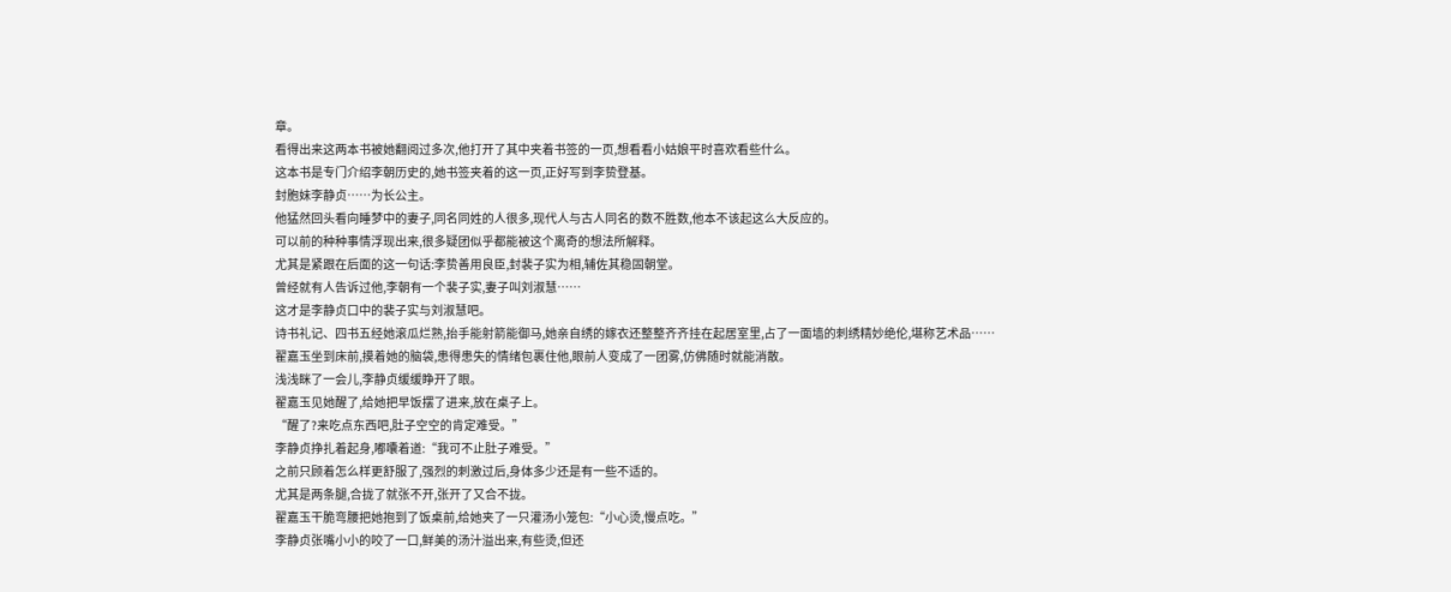章。
看得出来这两本书被她翻阅过多次,他打开了其中夹着书签的一页,想看看小姑娘平时喜欢看些什么。
这本书是专门介绍李朝历史的,她书签夹着的这一页,正好写到李贽登基。
封胞妹李静贞……为长公主。
他猛然回头看向睡梦中的妻子,同名同姓的人很多,现代人与古人同名的数不胜数,他本不该起这么大反应的。
可以前的种种事情浮现出来,很多疑团似乎都能被这个离奇的想法所解释。
尤其是紧跟在后面的这一句话:李贽善用良臣,封裴子实为相,辅佐其稳固朝堂。
曾经就有人告诉过他,李朝有一个裴子实,妻子叫刘淑慧……
这才是李静贞口中的裴子实与刘淑慧吧。
诗书礼记、四书五经她滚瓜烂熟,抬手能射箭能御马,她亲自绣的嫁衣还整整齐齐挂在起居室里,占了一面墙的刺绣精妙绝伦,堪称艺术品……
翟嘉玉坐到床前,摸着她的脑袋,患得患失的情绪包裹住他,眼前人变成了一团雾,仿佛随时就能消散。
浅浅眯了一会儿,李静贞缓缓睁开了眼。
翟嘉玉见她醒了,给她把早饭摆了进来,放在桌子上。
“醒了?来吃点东西吧,肚子空空的肯定难受。”
李静贞挣扎着起身,嘟囔着道:“我可不止肚子难受。”
之前只顾着怎么样更舒服了,强烈的刺激过后,身体多少还是有一些不适的。
尤其是两条腿,合拢了就张不开,张开了又合不拢。
翟嘉玉干脆弯腰把她抱到了饭桌前,给她夹了一只灌汤小笼包:“小心烫,慢点吃。”
李静贞张嘴小小的咬了一口,鲜美的汤汁溢出来,有些烫,但还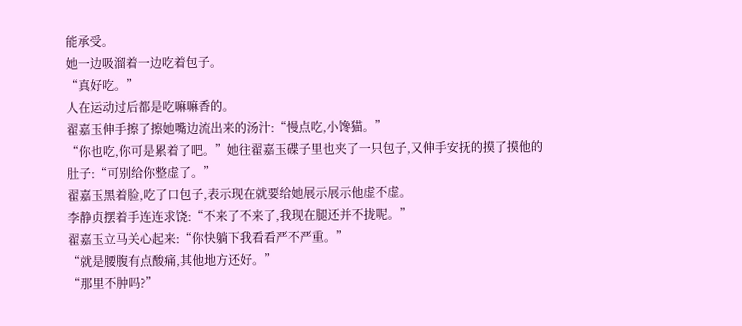能承受。
她一边吸溜着一边吃着包子。
“真好吃。”
人在运动过后都是吃嘛嘛香的。
翟嘉玉伸手擦了擦她嘴边流出来的汤汁:“慢点吃,小馋猫。”
“你也吃,你可是累着了吧。”她往翟嘉玉碟子里也夹了一只包子,又伸手安抚的摸了摸他的肚子:“可别给你整虚了。”
翟嘉玉黑着脸,吃了口包子,表示现在就要给她展示展示他虚不虚。
李静贞摆着手连连求饶:“不来了不来了,我现在腿还并不拢呢。”
翟嘉玉立马关心起来:“你快躺下我看看严不严重。”
“就是腰腹有点酸痛,其他地方还好。”
“那里不肿吗?”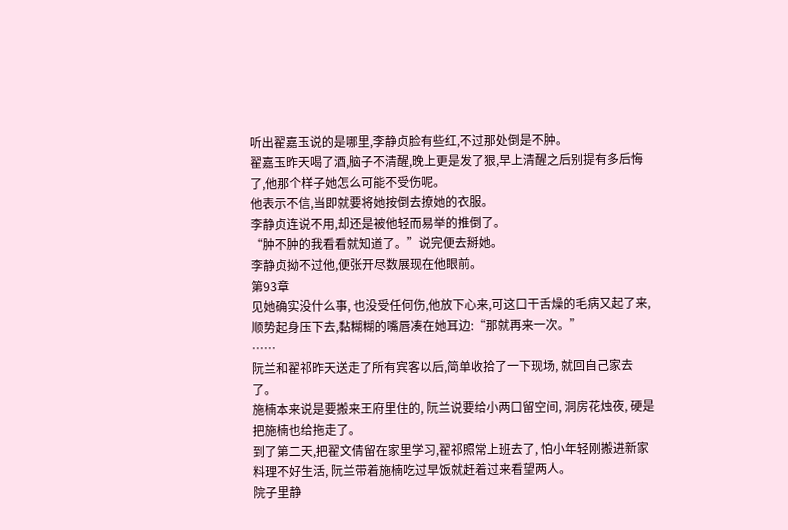听出翟嘉玉说的是哪里,李静贞脸有些红,不过那处倒是不肿。
翟嘉玉昨天喝了酒,脑子不清醒,晚上更是发了狠,早上清醒之后别提有多后悔了,他那个样子她怎么可能不受伤呢。
他表示不信,当即就要将她按倒去撩她的衣服。
李静贞连说不用,却还是被他轻而易举的推倒了。
“肿不肿的我看看就知道了。”说完便去掰她。
李静贞拗不过他,便张开尽数展现在他眼前。
第93章
见她确实没什么事, 也没受任何伤,他放下心来,可这口干舌燥的毛病又起了来, 顺势起身压下去,黏糊糊的嘴唇凑在她耳边:“那就再来一次。”
……
阮兰和翟祁昨天送走了所有宾客以后,简单收拾了一下现场, 就回自己家去了。
施楠本来说是要搬来王府里住的, 阮兰说要给小两口留空间, 洞房花烛夜, 硬是把施楠也给拖走了。
到了第二天,把翟文倩留在家里学习,翟祁照常上班去了, 怕小年轻刚搬进新家料理不好生活, 阮兰带着施楠吃过早饭就赶着过来看望两人。
院子里静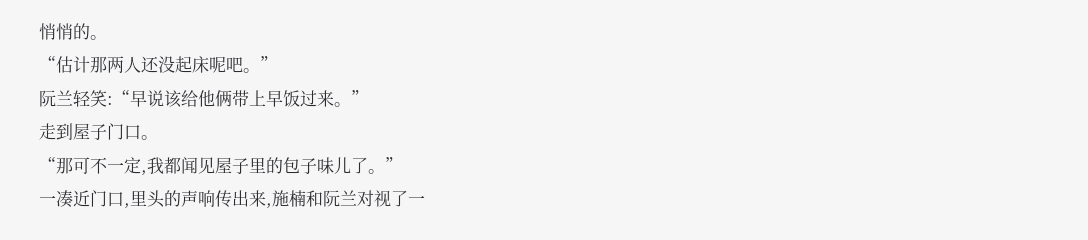悄悄的。
“估计那两人还没起床呢吧。”
阮兰轻笑:“早说该给他俩带上早饭过来。”
走到屋子门口。
“那可不一定,我都闻见屋子里的包子味儿了。”
一凑近门口,里头的声响传出来,施楠和阮兰对视了一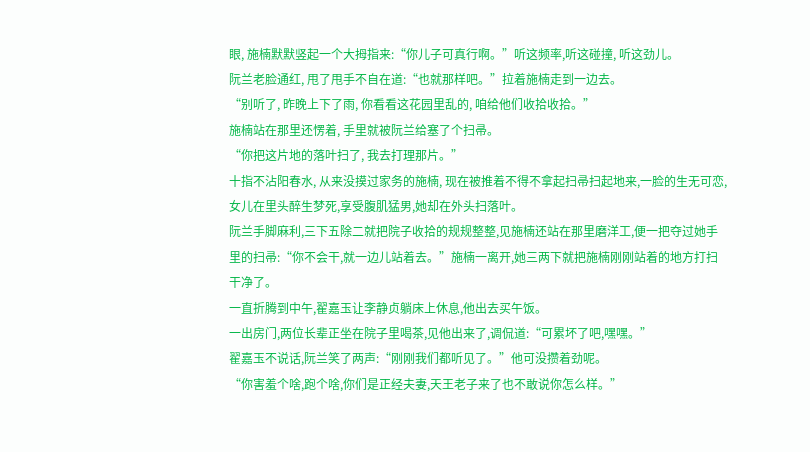眼, 施楠默默竖起一个大拇指来:“你儿子可真行啊。”听这频率,听这碰撞, 听这劲儿。
阮兰老脸通红, 甩了甩手不自在道:“也就那样吧。”拉着施楠走到一边去。
“别听了, 昨晚上下了雨, 你看看这花园里乱的, 咱给他们收拾收拾。”
施楠站在那里还愣着, 手里就被阮兰给塞了个扫帚。
“你把这片地的落叶扫了, 我去打理那片。”
十指不沾阳春水, 从来没摸过家务的施楠, 现在被推着不得不拿起扫帚扫起地来,一脸的生无可恋,女儿在里头醉生梦死,享受腹肌猛男,她却在外头扫落叶。
阮兰手脚麻利,三下五除二就把院子收拾的规规整整,见施楠还站在那里磨洋工,便一把夺过她手里的扫帚:“你不会干,就一边儿站着去。”施楠一离开,她三两下就把施楠刚刚站着的地方打扫干净了。
一直折腾到中午,翟嘉玉让李静贞躺床上休息,他出去买午饭。
一出房门,两位长辈正坐在院子里喝茶,见他出来了,调侃道:“可累坏了吧,嘿嘿。”
翟嘉玉不说话,阮兰笑了两声:“刚刚我们都听见了。”他可没攒着劲呢。
“你害羞个啥,跑个啥,你们是正经夫妻,天王老子来了也不敢说你怎么样。”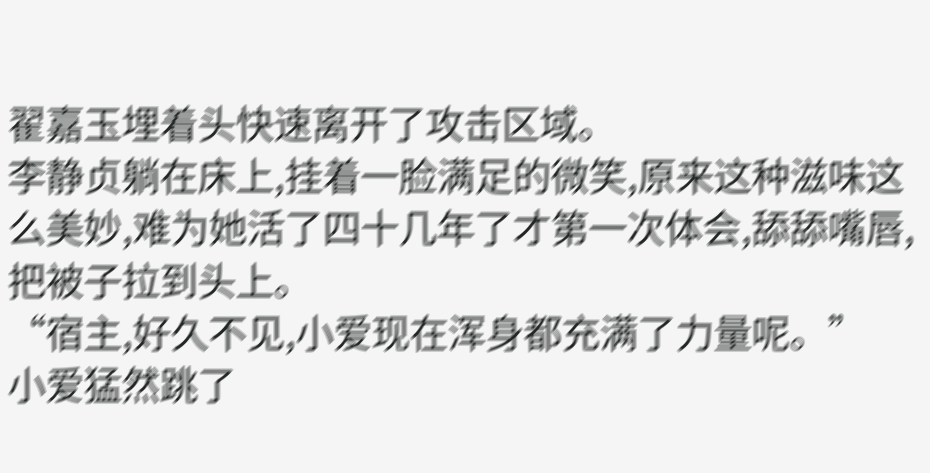翟嘉玉埋着头快速离开了攻击区域。
李静贞躺在床上,挂着一脸满足的微笑,原来这种滋味这么美妙,难为她活了四十几年了才第一次体会,舔舔嘴唇,把被子拉到头上。
“宿主,好久不见,小爱现在浑身都充满了力量呢。”
小爱猛然跳了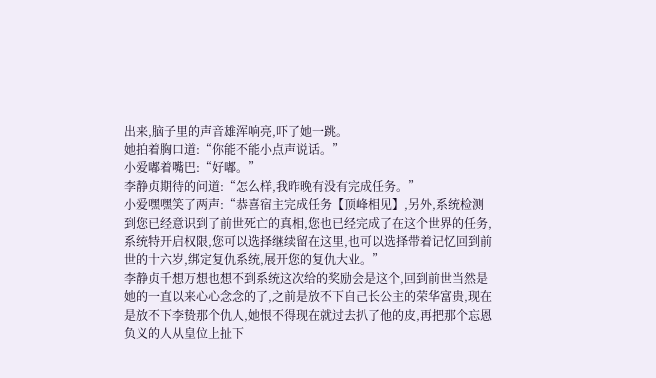出来,脑子里的声音雄浑响亮,吓了她一跳。
她拍着胸口道:“你能不能小点声说话。”
小爱嘟着嘴巴:“好嘟。”
李静贞期待的问道:“怎么样,我昨晚有没有完成任务。”
小爱嘿嘿笑了两声:“恭喜宿主完成任务【顶峰相见】,另外,系统检测到您已经意识到了前世死亡的真相,您也已经完成了在这个世界的任务,系统特开启权限,您可以选择继续留在这里,也可以选择带着记忆回到前世的十六岁,绑定复仇系统,展开您的复仇大业。”
李静贞千想万想也想不到系统这次给的奖励会是这个,回到前世当然是她的一直以来心心念念的了,之前是放不下自己长公主的荣华富贵,现在是放不下李贽那个仇人,她恨不得现在就过去扒了他的皮,再把那个忘恩负义的人从皇位上扯下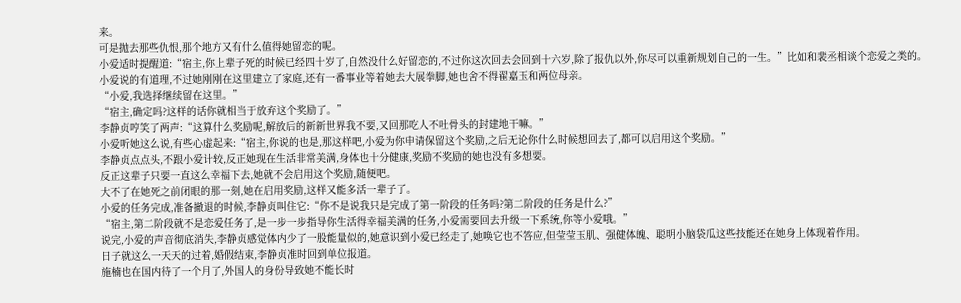来。
可是抛去那些仇恨,那个地方又有什么值得她留恋的呢。
小爱适时提醒道:“宿主,你上辈子死的时候已经四十岁了,自然没什么好留恋的,不过你这次回去会回到十六岁,除了报仇以外,你尽可以重新规划自己的一生。”比如和裴丞相谈个恋爱之类的。
小爱说的有道理,不过她刚刚在这里建立了家庭,还有一番事业等着她去大展拳脚,她也舍不得翟嘉玉和两位母亲。
“小爱,我选择继续留在这里。”
“宿主,确定吗?这样的话你就相当于放弃这个奖励了。”
李静贞哼笑了两声:“这算什么奖励呢,解放后的新新世界我不要,又回那吃人不吐骨头的封建地干嘛。”
小爱听她这么说,有些心虚起来:“宿主,你说的也是,那这样吧,小爱为你申请保留这个奖励,之后无论你什么时候想回去了,都可以启用这个奖励。”
李静贞点点头,不跟小爱计较,反正她现在生活非常美满,身体也十分健康,奖励不奖励的她也没有多想要。
反正这辈子只要一直这么幸福下去,她就不会启用这个奖励,随便吧。
大不了在她死之前闭眼的那一刻,她在启用奖励,这样又能多活一辈子了。
小爱的任务完成,准备撤退的时候,李静贞叫住它:“你不是说我只是完成了第一阶段的任务吗?第二阶段的任务是什么?”
“宿主,第二阶段就不是恋爱任务了,是一步一步指导你生活得幸福美满的任务,小爱需要回去升级一下系统,你等小爱哦。”
说完,小爱的声音彻底消失,李静贞感觉体内少了一股能量似的,她意识到小爱已经走了,她唤它也不答应,但莹莹玉肌、强健体魄、聪明小脑袋瓜这些技能还在她身上体现着作用。
日子就这么一天天的过着,婚假结束,李静贞准时回到单位报道。
施楠也在国内待了一个月了,外国人的身份导致她不能长时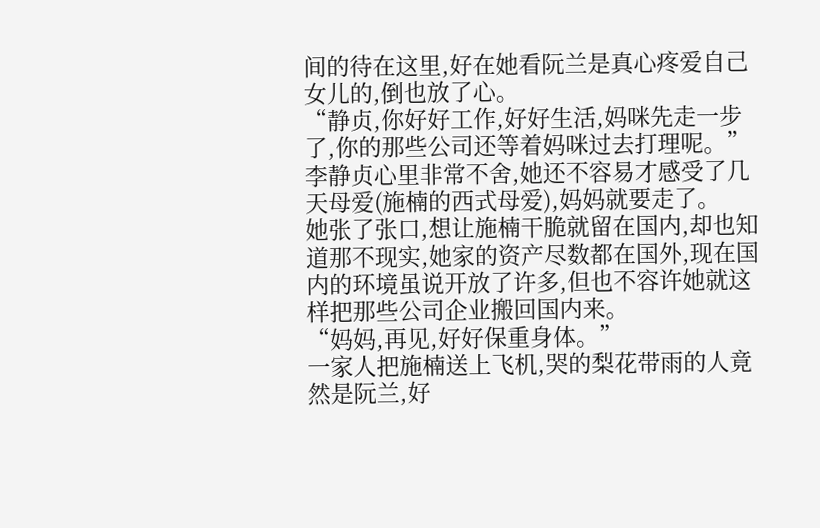间的待在这里,好在她看阮兰是真心疼爱自己女儿的,倒也放了心。
“静贞,你好好工作,好好生活,妈咪先走一步了,你的那些公司还等着妈咪过去打理呢。”
李静贞心里非常不舍,她还不容易才感受了几天母爱(施楠的西式母爱),妈妈就要走了。
她张了张口,想让施楠干脆就留在国内,却也知道那不现实,她家的资产尽数都在国外,现在国内的环境虽说开放了许多,但也不容许她就这样把那些公司企业搬回国内来。
“妈妈,再见,好好保重身体。”
一家人把施楠送上飞机,哭的梨花带雨的人竟然是阮兰,好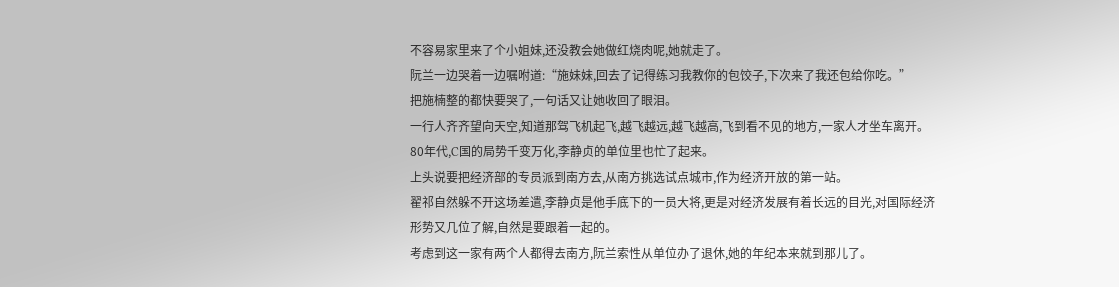不容易家里来了个小姐妹,还没教会她做红烧肉呢,她就走了。
阮兰一边哭着一边嘱咐道:“施妹妹,回去了记得练习我教你的包饺子,下次来了我还包给你吃。”
把施楠整的都快要哭了,一句话又让她收回了眼泪。
一行人齐齐望向天空,知道那驾飞机起飞,越飞越远,越飞越高,飞到看不见的地方,一家人才坐车离开。
80年代,C国的局势千变万化,李静贞的单位里也忙了起来。
上头说要把经济部的专员派到南方去,从南方挑选试点城市,作为经济开放的第一站。
翟祁自然躲不开这场差遣,李静贞是他手底下的一员大将,更是对经济发展有着长远的目光,对国际经济形势又几位了解,自然是要跟着一起的。
考虑到这一家有两个人都得去南方,阮兰索性从单位办了退休,她的年纪本来就到那儿了。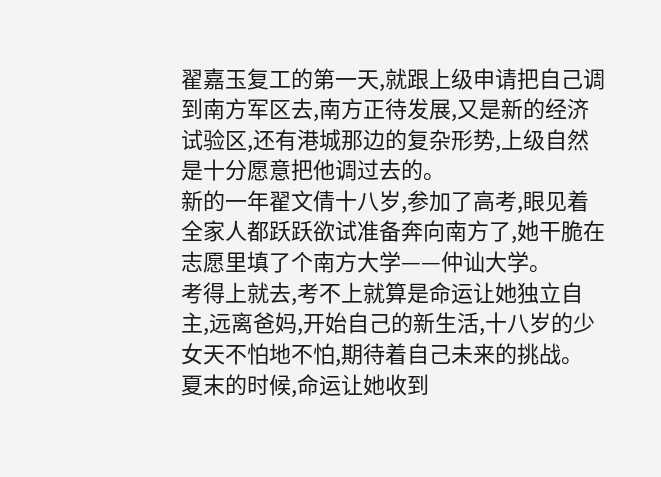翟嘉玉复工的第一天,就跟上级申请把自己调到南方军区去,南方正待发展,又是新的经济试验区,还有港城那边的复杂形势,上级自然是十分愿意把他调过去的。
新的一年翟文倩十八岁,参加了高考,眼见着全家人都跃跃欲试准备奔向南方了,她干脆在志愿里填了个南方大学——仲讪大学。
考得上就去,考不上就算是命运让她独立自主,远离爸妈,开始自己的新生活,十八岁的少女天不怕地不怕,期待着自己未来的挑战。
夏末的时候,命运让她收到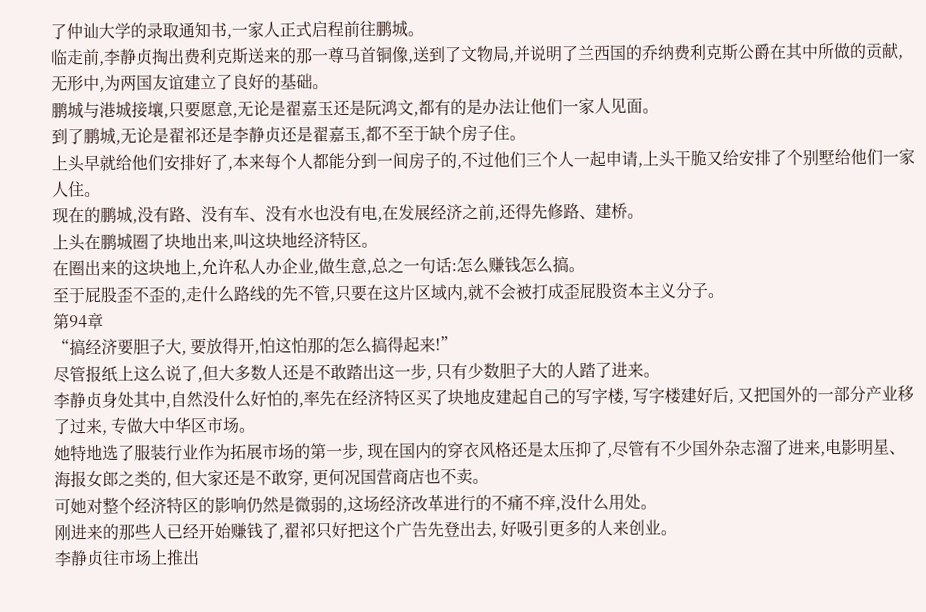了仲讪大学的录取通知书,一家人正式启程前往鹏城。
临走前,李静贞掏出费利克斯送来的那一尊马首铜像,送到了文物局,并说明了兰西国的乔纳费利克斯公爵在其中所做的贡献,无形中,为两国友谊建立了良好的基础。
鹏城与港城接壤,只要愿意,无论是翟嘉玉还是阮鸿文,都有的是办法让他们一家人见面。
到了鹏城,无论是翟祁还是李静贞还是翟嘉玉,都不至于缺个房子住。
上头早就给他们安排好了,本来每个人都能分到一间房子的,不过他们三个人一起申请,上头干脆又给安排了个别墅给他们一家人住。
现在的鹏城,没有路、没有车、没有水也没有电,在发展经济之前,还得先修路、建桥。
上头在鹏城圈了块地出来,叫这块地经济特区。
在圈出来的这块地上,允许私人办企业,做生意,总之一句话:怎么赚钱怎么搞。
至于屁股歪不歪的,走什么路线的先不管,只要在这片区域内,就不会被打成歪屁股资本主义分子。
第94章
“搞经济要胆子大, 要放得开,怕这怕那的怎么搞得起来!”
尽管报纸上这么说了,但大多数人还是不敢踏出这一步, 只有少数胆子大的人踏了进来。
李静贞身处其中,自然没什么好怕的,率先在经济特区买了块地皮建起自己的写字楼, 写字楼建好后, 又把国外的一部分产业移了过来, 专做大中华区市场。
她特地选了服装行业作为拓展市场的第一步, 现在国内的穿衣风格还是太压抑了,尽管有不少国外杂志溜了进来,电影明星、海报女郎之类的, 但大家还是不敢穿, 更何况国营商店也不卖。
可她对整个经济特区的影响仍然是微弱的,这场经济改革进行的不痛不痒,没什么用处。
刚进来的那些人已经开始赚钱了,翟祁只好把这个广告先登出去, 好吸引更多的人来创业。
李静贞往市场上推出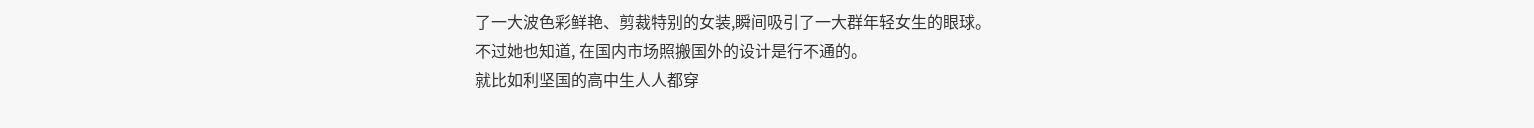了一大波色彩鲜艳、剪裁特别的女装,瞬间吸引了一大群年轻女生的眼球。
不过她也知道, 在国内市场照搬国外的设计是行不通的。
就比如利坚国的高中生人人都穿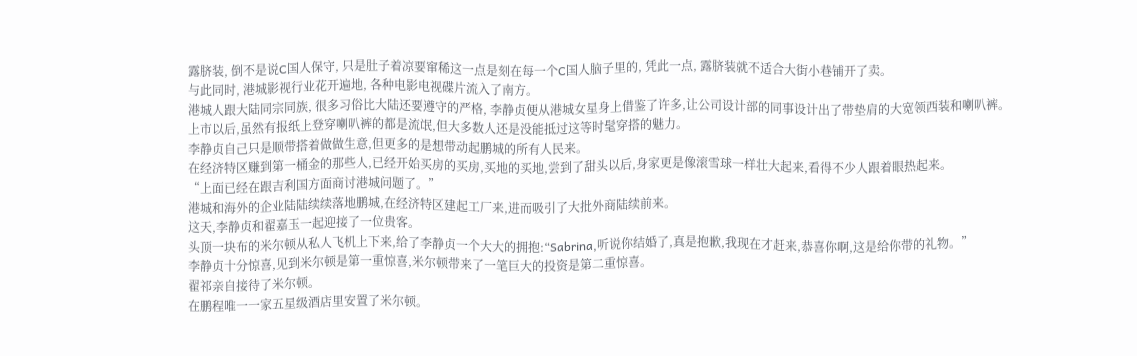露脐装, 倒不是说C国人保守, 只是肚子着凉要窜稀这一点是刻在每一个C国人脑子里的, 凭此一点, 露脐装就不适合大街小巷铺开了卖。
与此同时, 港城影视行业花开遍地, 各种电影电视碟片流入了南方。
港城人跟大陆同宗同族, 很多习俗比大陆还要遵守的严格, 李静贞便从港城女星身上借鉴了许多,让公司设计部的同事设计出了带垫肩的大宽领西装和喇叭裤。
上市以后,虽然有报纸上登穿喇叭裤的都是流氓,但大多数人还是没能抵过这等时髦穿搭的魅力。
李静贞自己只是顺带搭着做做生意,但更多的是想带动起鹏城的所有人民来。
在经济特区赚到第一桶金的那些人,已经开始买房的买房,买地的买地,尝到了甜头以后,身家更是像滚雪球一样壮大起来,看得不少人跟着眼热起来。
“上面已经在跟吉利国方面商讨港城问题了。”
港城和海外的企业陆陆续续落地鹏城,在经济特区建起工厂来,进而吸引了大批外商陆续前来。
这天,李静贞和翟嘉玉一起迎接了一位贵客。
头顶一块布的米尔顿从私人飞机上下来,给了李静贞一个大大的拥抱:“Sabrina,听说你结婚了,真是抱歉,我现在才赶来,恭喜你啊,这是给你带的礼物。”
李静贞十分惊喜,见到米尔顿是第一重惊喜,米尔顿带来了一笔巨大的投资是第二重惊喜。
翟祁亲自接待了米尔顿。
在鹏程唯一一家五星级酒店里安置了米尔顿。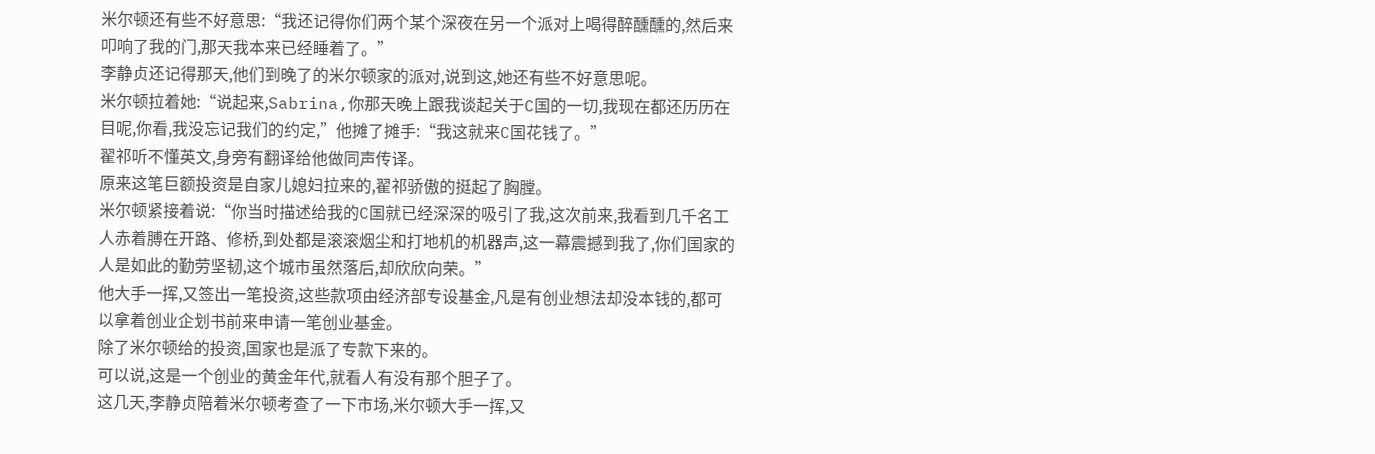米尔顿还有些不好意思:“我还记得你们两个某个深夜在另一个派对上喝得醉醺醺的,然后来叩响了我的门,那天我本来已经睡着了。”
李静贞还记得那天,他们到晚了的米尔顿家的派对,说到这,她还有些不好意思呢。
米尔顿拉着她:“说起来,Sabrina,你那天晚上跟我谈起关于C国的一切,我现在都还历历在目呢,你看,我没忘记我们的约定,”他摊了摊手:“我这就来C国花钱了。”
翟祁听不懂英文,身旁有翻译给他做同声传译。
原来这笔巨额投资是自家儿媳妇拉来的,翟祁骄傲的挺起了胸膛。
米尔顿紧接着说:“你当时描述给我的C国就已经深深的吸引了我,这次前来,我看到几千名工人赤着膊在开路、修桥,到处都是滚滚烟尘和打地机的机器声,这一幕震撼到我了,你们国家的人是如此的勤劳坚韧,这个城市虽然落后,却欣欣向荣。”
他大手一挥,又签出一笔投资,这些款项由经济部专设基金,凡是有创业想法却没本钱的,都可以拿着创业企划书前来申请一笔创业基金。
除了米尔顿给的投资,国家也是派了专款下来的。
可以说,这是一个创业的黄金年代,就看人有没有那个胆子了。
这几天,李静贞陪着米尔顿考查了一下市场,米尔顿大手一挥,又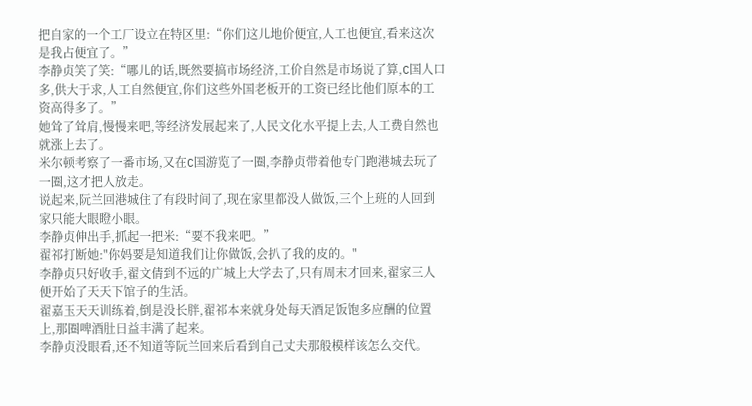把自家的一个工厂设立在特区里:“你们这儿地价便宜,人工也便宜,看来这次是我占便宜了。”
李静贞笑了笑:“哪儿的话,既然要搞市场经济,工价自然是市场说了算,C国人口多,供大于求,人工自然便宜,你们这些外国老板开的工资已经比他们原本的工资高得多了。”
她耸了耸肩,慢慢来吧,等经济发展起来了,人民文化水平提上去,人工费自然也就涨上去了。
米尔顿考察了一番市场,又在C国游览了一圈,李静贞带着他专门跑港城去玩了一圈,这才把人放走。
说起来,阮兰回港城住了有段时间了,现在家里都没人做饭,三个上班的人回到家只能大眼瞪小眼。
李静贞伸出手,抓起一把米:“要不我来吧。”
翟祁打断她:"你妈要是知道我们让你做饭,会扒了我的皮的。"
李静贞只好收手,翟文倩到不远的广城上大学去了,只有周末才回来,翟家三人便开始了天天下馆子的生活。
翟嘉玉天天训练着,倒是没长胖,翟祁本来就身处每天酒足饭饱多应酬的位置上,那圈啤酒肚日益丰满了起来。
李静贞没眼看,还不知道等阮兰回来后看到自己丈夫那般模样该怎么交代。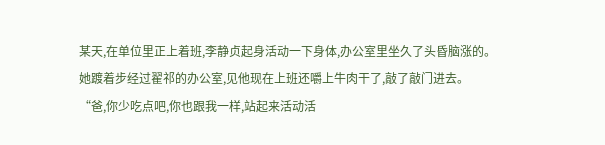某天,在单位里正上着班,李静贞起身活动一下身体,办公室里坐久了头昏脑涨的。
她踱着步经过翟祁的办公室,见他现在上班还嚼上牛肉干了,敲了敲门进去。
“爸,你少吃点吧,你也跟我一样,站起来活动活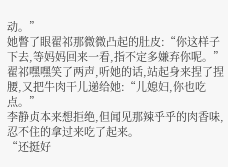动。”
她瞥了眼翟祁那微微凸起的肚皮:“你这样子下去,等妈妈回来一看,指不定多嫌弃你呢。”
翟祁嘿嘿笑了两声,听她的话,站起身来捏了捏腰,又把牛肉干儿递给她:“儿媳妇,你也吃点。”
李静贞本来想拒绝,但闻见那辣乎乎的肉香味,忍不住的拿过来吃了起来。
“还挺好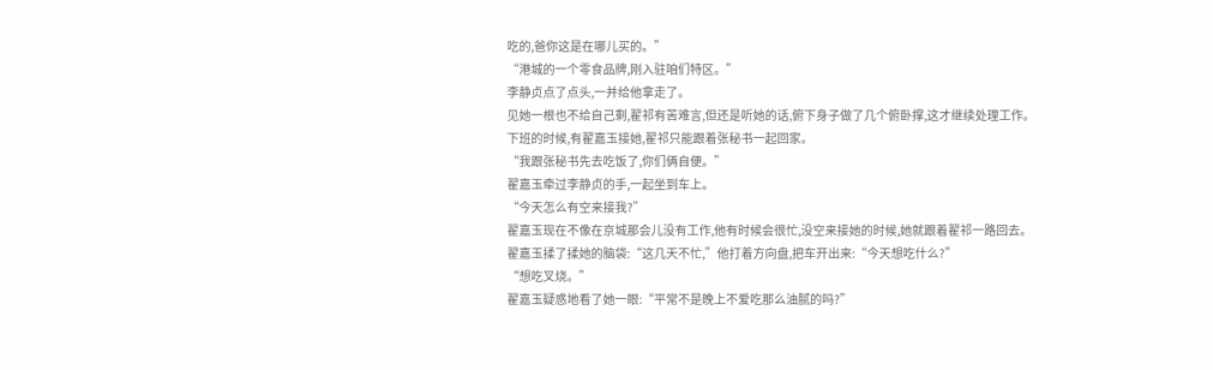吃的,爸你这是在哪儿买的。”
“港城的一个零食品牌,刚入驻咱们特区。”
李静贞点了点头,一并给他拿走了。
见她一根也不给自己剩,翟祁有苦难言,但还是听她的话,俯下身子做了几个俯卧撑,这才继续处理工作。
下班的时候,有翟嘉玉接她,翟祁只能跟着张秘书一起回家。
“我跟张秘书先去吃饭了,你们俩自便。”
翟嘉玉牵过李静贞的手,一起坐到车上。
“今天怎么有空来接我?”
翟嘉玉现在不像在京城那会儿没有工作,他有时候会很忙,没空来接她的时候,她就跟着翟祁一路回去。
翟嘉玉揉了揉她的脑袋:“这几天不忙,”他打着方向盘,把车开出来:“今天想吃什么?”
“想吃叉烧。”
翟嘉玉疑惑地看了她一眼:“平常不是晚上不爱吃那么油腻的吗?”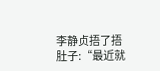李静贞捂了捂肚子:“最近就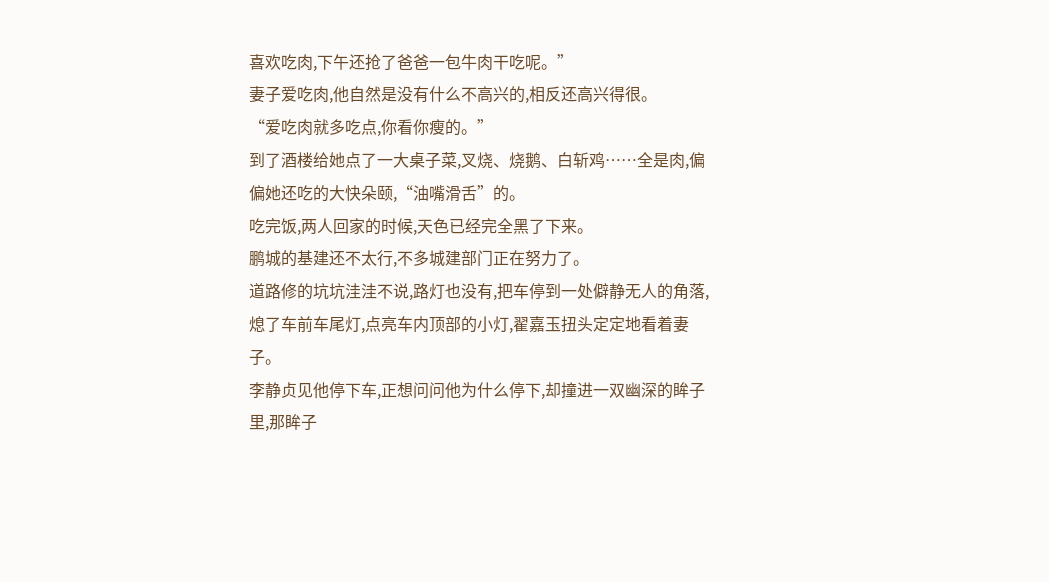喜欢吃肉,下午还抢了爸爸一包牛肉干吃呢。”
妻子爱吃肉,他自然是没有什么不高兴的,相反还高兴得很。
“爱吃肉就多吃点,你看你瘦的。”
到了酒楼给她点了一大桌子菜,叉烧、烧鹅、白斩鸡……全是肉,偏偏她还吃的大快朵颐,“油嘴滑舌”的。
吃完饭,两人回家的时候,天色已经完全黑了下来。
鹏城的基建还不太行,不多城建部门正在努力了。
道路修的坑坑洼洼不说,路灯也没有,把车停到一处僻静无人的角落,熄了车前车尾灯,点亮车内顶部的小灯,翟嘉玉扭头定定地看着妻子。
李静贞见他停下车,正想问问他为什么停下,却撞进一双幽深的眸子里,那眸子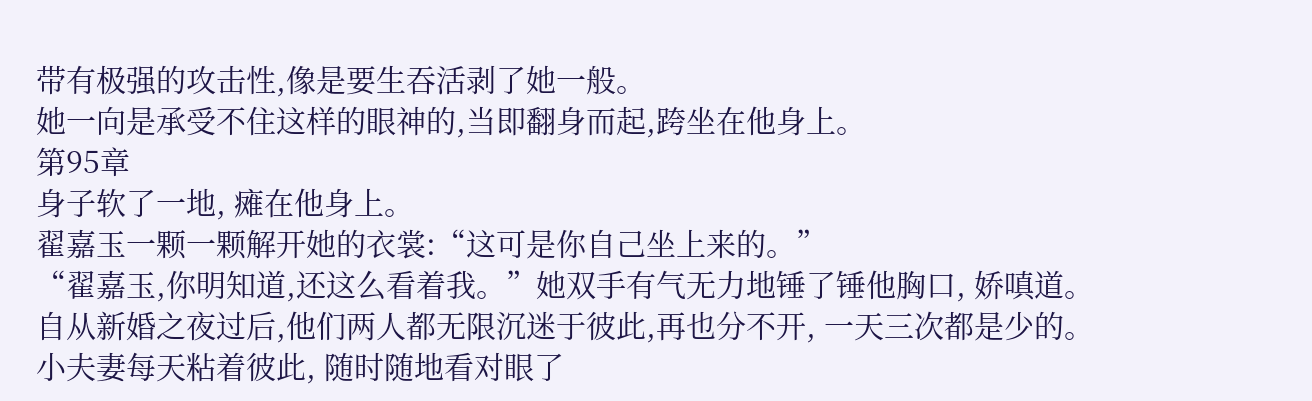带有极强的攻击性,像是要生吞活剥了她一般。
她一向是承受不住这样的眼神的,当即翻身而起,跨坐在他身上。
第95章
身子软了一地, 瘫在他身上。
翟嘉玉一颗一颗解开她的衣裳:“这可是你自己坐上来的。”
“翟嘉玉,你明知道,还这么看着我。”她双手有气无力地锤了锤他胸口, 娇嗔道。
自从新婚之夜过后,他们两人都无限沉迷于彼此,再也分不开, 一天三次都是少的。
小夫妻每天粘着彼此, 随时随地看对眼了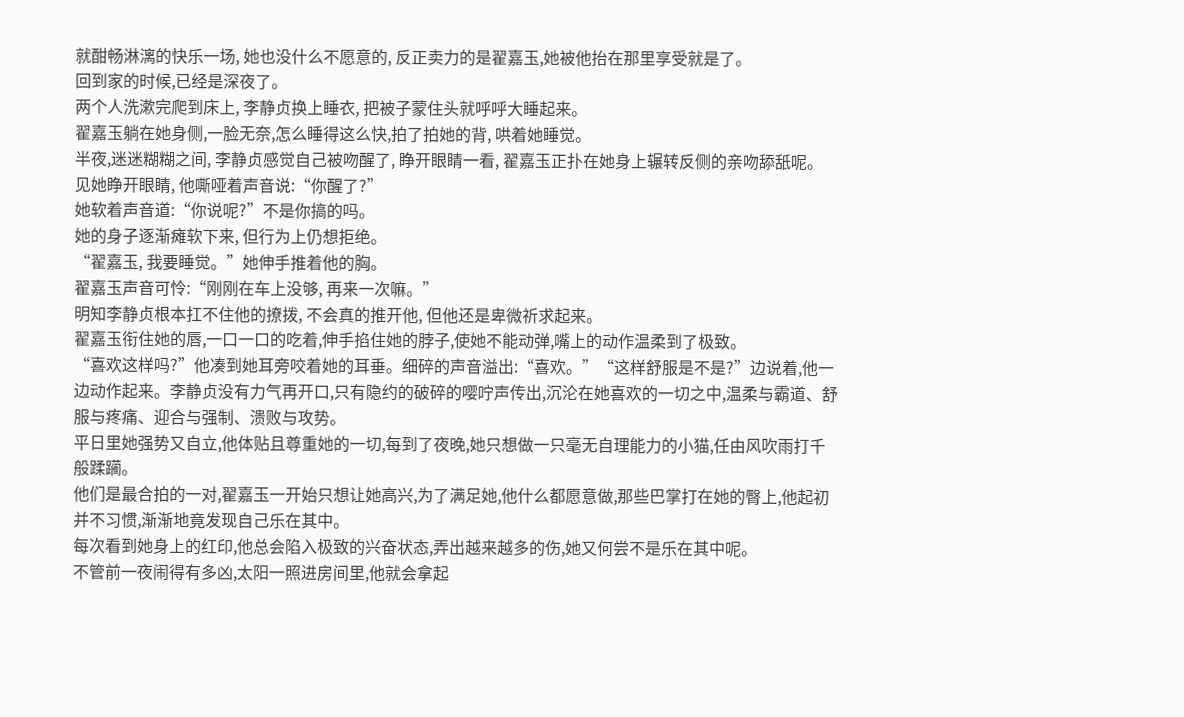就酣畅淋漓的快乐一场, 她也没什么不愿意的, 反正卖力的是翟嘉玉,她被他抬在那里享受就是了。
回到家的时候,已经是深夜了。
两个人洗漱完爬到床上, 李静贞换上睡衣, 把被子蒙住头就呼呼大睡起来。
翟嘉玉躺在她身侧,一脸无奈,怎么睡得这么快,拍了拍她的背, 哄着她睡觉。
半夜,迷迷糊糊之间, 李静贞感觉自己被吻醒了, 睁开眼睛一看, 翟嘉玉正扑在她身上辗转反侧的亲吻舔舐呢。
见她睁开眼睛, 他嘶哑着声音说:“你醒了?”
她软着声音道:“你说呢?”不是你搞的吗。
她的身子逐渐瘫软下来, 但行为上仍想拒绝。
“翟嘉玉, 我要睡觉。”她伸手推着他的胸。
翟嘉玉声音可怜:“刚刚在车上没够, 再来一次嘛。”
明知李静贞根本扛不住他的撩拨, 不会真的推开他, 但他还是卑微祈求起来。
翟嘉玉衔住她的唇,一口一口的吃着,伸手掐住她的脖子,使她不能动弹,嘴上的动作温柔到了极致。
“喜欢这样吗?”他凑到她耳旁咬着她的耳垂。细碎的声音溢出:“喜欢。”“这样舒服是不是?”边说着,他一边动作起来。李静贞没有力气再开口,只有隐约的破碎的嘤咛声传出,沉沦在她喜欢的一切之中,温柔与霸道、舒服与疼痛、迎合与强制、溃败与攻势。
平日里她强势又自立,他体贴且尊重她的一切,每到了夜晚,她只想做一只毫无自理能力的小猫,任由风吹雨打千般蹂躏。
他们是最合拍的一对,翟嘉玉一开始只想让她高兴,为了满足她,他什么都愿意做,那些巴掌打在她的臀上,他起初并不习惯,渐渐地竟发现自己乐在其中。
每次看到她身上的红印,他总会陷入极致的兴奋状态,弄出越来越多的伤,她又何尝不是乐在其中呢。
不管前一夜闹得有多凶,太阳一照进房间里,他就会拿起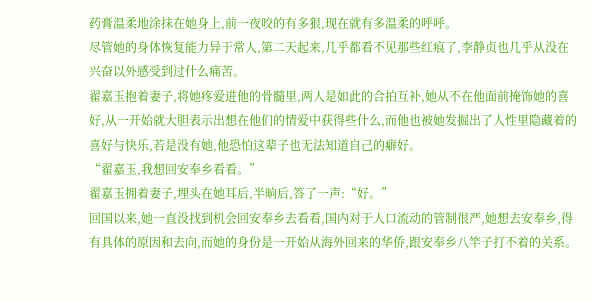药膏温柔地涂抹在她身上,前一夜咬的有多狠,现在就有多温柔的呼呼。
尽管她的身体恢复能力异于常人,第二天起来,几乎都看不见那些红痕了,李静贞也几乎从没在兴奋以外感受到过什么痛苦。
翟嘉玉抱着妻子,将她疼爱进他的骨髓里,两人是如此的合拍互补,她从不在他面前掩饰她的喜好,从一开始就大胆表示出想在他们的情爱中获得些什么,而他也被她发掘出了人性里隐藏着的喜好与快乐,若是没有她,他恐怕这辈子也无法知道自己的癖好。
“翟嘉玉,我想回安奉乡看看。”
翟嘉玉拥着妻子,埋头在她耳后,半晌后,答了一声:“好。”
回国以来,她一直没找到机会回安奉乡去看看,国内对于人口流动的管制很严,她想去安奉乡,得有具体的原因和去向,而她的身份是一开始从海外回来的华侨,跟安奉乡八竿子打不着的关系。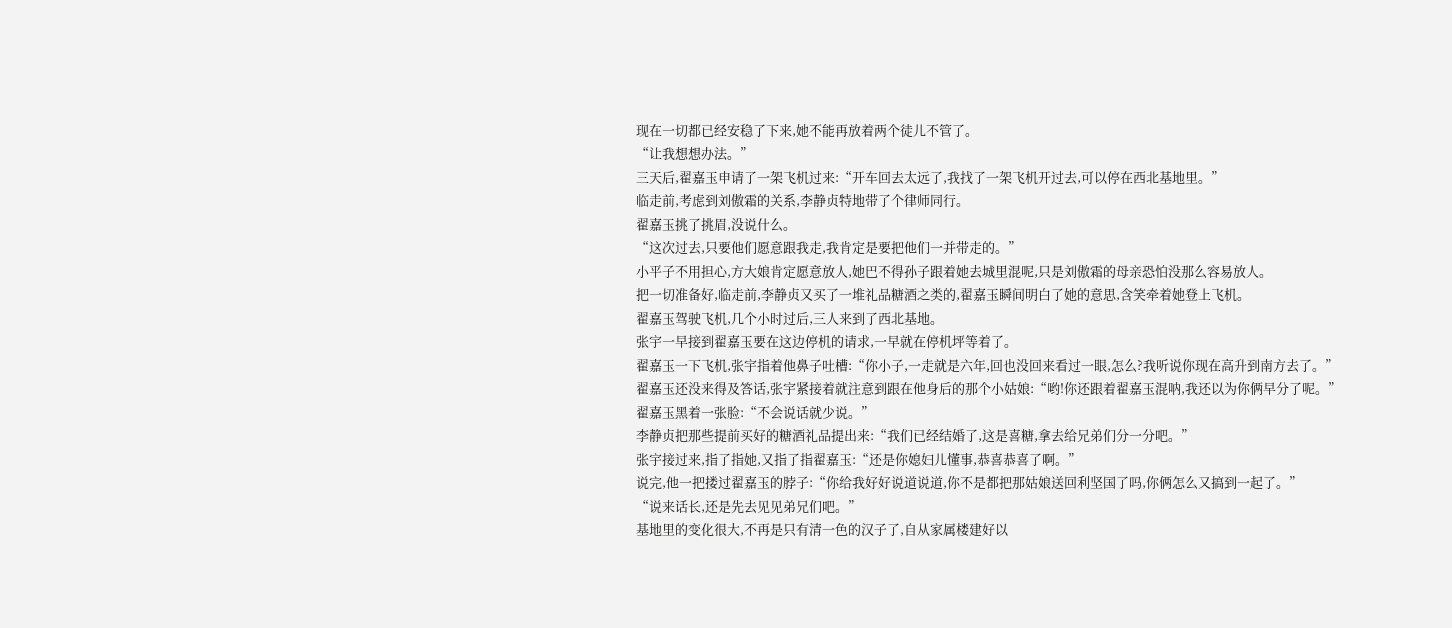现在一切都已经安稳了下来,她不能再放着两个徒儿不管了。
“让我想想办法。”
三天后,翟嘉玉申请了一架飞机过来:“开车回去太远了,我找了一架飞机开过去,可以停在西北基地里。”
临走前,考虑到刘傲霜的关系,李静贞特地带了个律师同行。
翟嘉玉挑了挑眉,没说什么。
“这次过去,只要他们愿意跟我走,我肯定是要把他们一并带走的。”
小平子不用担心,方大娘肯定愿意放人,她巴不得孙子跟着她去城里混呢,只是刘傲霜的母亲恐怕没那么容易放人。
把一切准备好,临走前,李静贞又买了一堆礼品糖酒之类的,翟嘉玉瞬间明白了她的意思,含笑牵着她登上飞机。
翟嘉玉驾驶飞机,几个小时过后,三人来到了西北基地。
张宇一早接到翟嘉玉要在这边停机的请求,一早就在停机坪等着了。
翟嘉玉一下飞机,张宇指着他鼻子吐槽:“你小子,一走就是六年,回也没回来看过一眼,怎么?我听说你现在高升到南方去了。”
翟嘉玉还没来得及答话,张宇紧接着就注意到跟在他身后的那个小姑娘:“哟!你还跟着翟嘉玉混呐,我还以为你俩早分了呢。”
翟嘉玉黑着一张脸:“不会说话就少说。”
李静贞把那些提前买好的糖酒礼品提出来:“我们已经结婚了,这是喜糖,拿去给兄弟们分一分吧。”
张宇接过来,指了指她,又指了指翟嘉玉:“还是你媳妇儿懂事,恭喜恭喜了啊。”
说完,他一把搂过翟嘉玉的脖子:“你给我好好说道说道,你不是都把那姑娘送回利坚国了吗,你俩怎么又搞到一起了。”
“说来话长,还是先去见见弟兄们吧。”
基地里的变化很大,不再是只有清一色的汉子了,自从家属楼建好以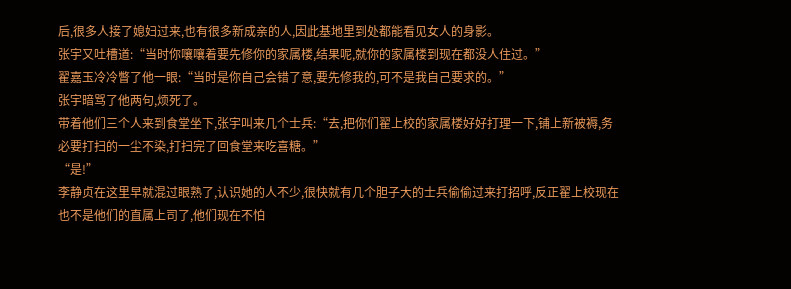后,很多人接了媳妇过来,也有很多新成亲的人,因此基地里到处都能看见女人的身影。
张宇又吐槽道:“当时你嚷嚷着要先修你的家属楼,结果呢,就你的家属楼到现在都没人住过。”
翟嘉玉冷冷瞥了他一眼:“当时是你自己会错了意,要先修我的,可不是我自己要求的。”
张宇暗骂了他两句,烦死了。
带着他们三个人来到食堂坐下,张宇叫来几个士兵:“去,把你们翟上校的家属楼好好打理一下,铺上新被褥,务必要打扫的一尘不染,打扫完了回食堂来吃喜糖。”
“是!”
李静贞在这里早就混过眼熟了,认识她的人不少,很快就有几个胆子大的士兵偷偷过来打招呼,反正翟上校现在也不是他们的直属上司了,他们现在不怕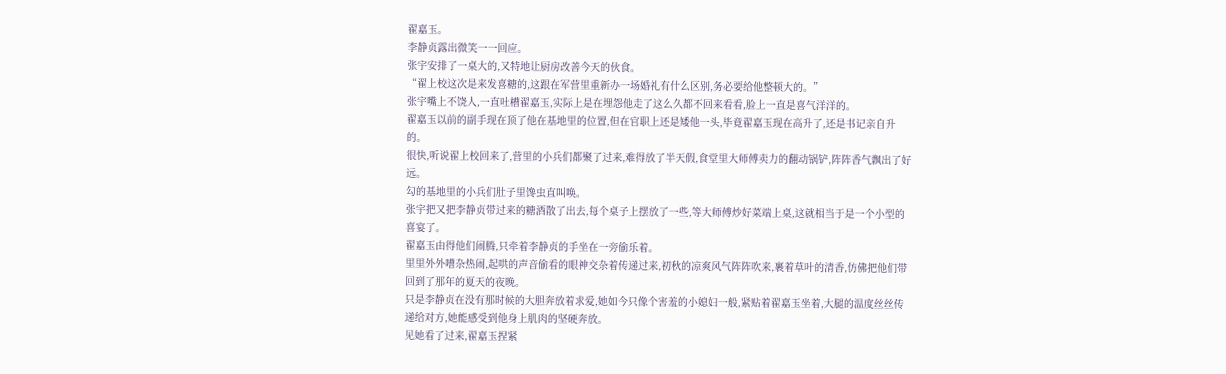翟嘉玉。
李静贞露出微笑一一回应。
张宇安排了一桌大的,又特地让厨房改善今天的伙食。
“翟上校这次是来发喜糖的,这跟在军营里重新办一场婚礼有什么区别,务必要给他整顿大的。”
张宇嘴上不饶人,一直吐槽翟嘉玉,实际上是在埋怨他走了这么久都不回来看看,脸上一直是喜气洋洋的。
翟嘉玉以前的副手现在顶了他在基地里的位置,但在官职上还是矮他一头,毕竟翟嘉玉现在高升了,还是书记亲自升的。
很快,听说翟上校回来了,营里的小兵们都聚了过来,难得放了半天假,食堂里大师傅卖力的翻动锅铲,阵阵香气飘出了好远。
勾的基地里的小兵们肚子里馋虫直叫唤。
张宇把又把李静贞带过来的糖酒散了出去,每个桌子上摆放了一些,等大师傅炒好菜端上桌,这就相当于是一个小型的喜宴了。
翟嘉玉由得他们闹腾,只牵着李静贞的手坐在一旁偷乐着。
里里外外嘈杂热闹,起哄的声音偷看的眼神交杂着传递过来,初秋的凉爽风气阵阵吹来,裹着草叶的清香,仿佛把他们带回到了那年的夏天的夜晚。
只是李静贞在没有那时候的大胆奔放着求爱,她如今只像个害羞的小媳妇一般,紧贴着翟嘉玉坐着,大腿的温度丝丝传递给对方,她能感受到他身上肌肉的坚硬奔放。
见她看了过来,翟嘉玉捏紧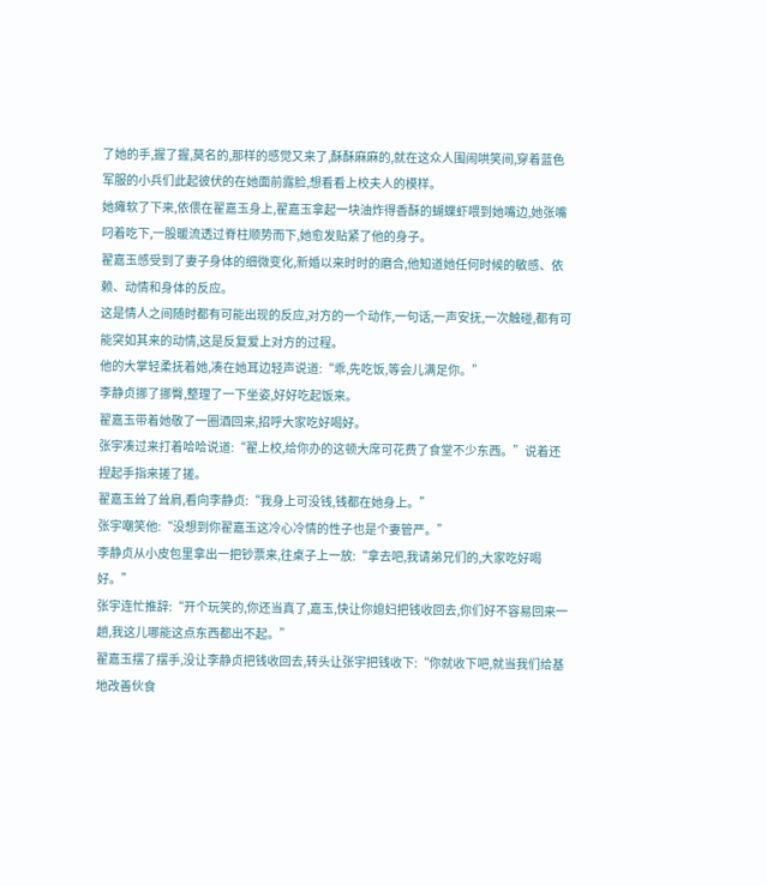了她的手,握了握,莫名的,那样的感觉又来了,酥酥麻麻的,就在这众人围闹哄笑间,穿着蓝色军服的小兵们此起彼伏的在她面前露脸,想看看上校夫人的模样。
她瘫软了下来,依偎在翟嘉玉身上,翟嘉玉拿起一块油炸得香酥的蝴蝶虾喂到她嘴边,她张嘴叼着吃下,一股暖流透过脊柱顺势而下,她愈发贴紧了他的身子。
翟嘉玉感受到了妻子身体的细微变化,新婚以来时时的磨合,他知道她任何时候的敏感、依赖、动情和身体的反应。
这是情人之间随时都有可能出现的反应,对方的一个动作,一句话,一声安抚,一次触碰,都有可能突如其来的动情,这是反复爱上对方的过程。
他的大掌轻柔抚着她,凑在她耳边轻声说道:“乖,先吃饭,等会儿满足你。”
李静贞挪了挪臀,整理了一下坐姿,好好吃起饭来。
翟嘉玉带着她敬了一圈酒回来,招呼大家吃好喝好。
张宇凑过来打着哈哈说道:“翟上校,给你办的这顿大席可花费了食堂不少东西。”说着还捏起手指来搓了搓。
翟嘉玉耸了耸肩,看向李静贞:“我身上可没钱,钱都在她身上。”
张宇嘲笑他:“没想到你翟嘉玉这冷心冷情的性子也是个妻管严。”
李静贞从小皮包里拿出一把钞票来,往桌子上一放:“拿去吧,我请弟兄们的,大家吃好喝好。”
张宇连忙推辞:“开个玩笑的,你还当真了,嘉玉,快让你媳妇把钱收回去,你们好不容易回来一趟,我这儿哪能这点东西都出不起。”
翟嘉玉摆了摆手,没让李静贞把钱收回去,转头让张宇把钱收下:“你就收下吧,就当我们给基地改善伙食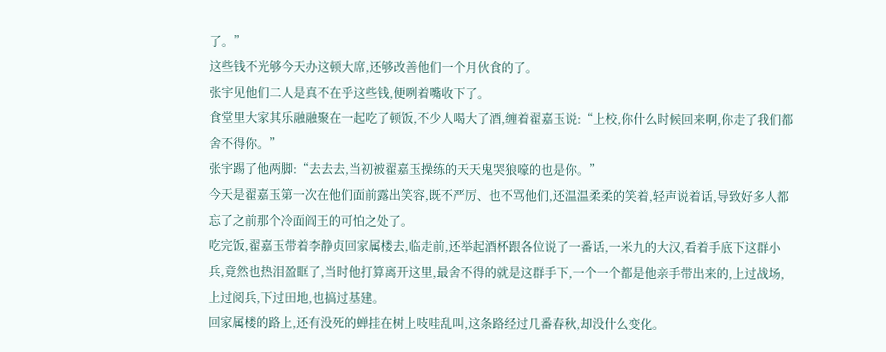了。”
这些钱不光够今天办这顿大席,还够改善他们一个月伙食的了。
张宇见他们二人是真不在乎这些钱,便咧着嘴收下了。
食堂里大家其乐融融聚在一起吃了顿饭,不少人喝大了酒,缠着翟嘉玉说:“上校,你什么时候回来啊,你走了我们都舍不得你。”
张宇踢了他两脚:“去去去,当初被翟嘉玉操练的天天鬼哭狼嚎的也是你。”
今天是翟嘉玉第一次在他们面前露出笑容,既不严厉、也不骂他们,还温温柔柔的笑着,轻声说着话,导致好多人都忘了之前那个冷面阎王的可怕之处了。
吃完饭,翟嘉玉带着李静贞回家属楼去,临走前,还举起酒杯跟各位说了一番话,一米九的大汉,看着手底下这群小兵,竟然也热泪盈眶了,当时他打算离开这里,最舍不得的就是这群手下,一个一个都是他亲手带出来的,上过战场,上过阅兵,下过田地,也搞过基建。
回家属楼的路上,还有没死的蝉挂在树上吱哇乱叫,这条路经过几番春秋,却没什么变化。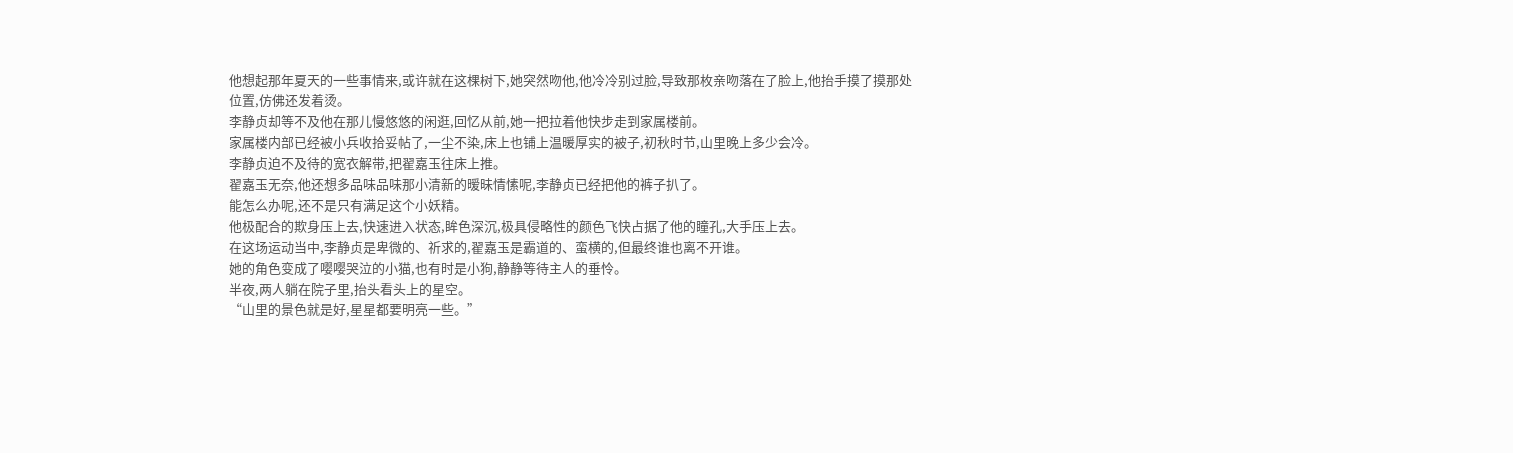他想起那年夏天的一些事情来,或许就在这棵树下,她突然吻他,他冷冷别过脸,导致那枚亲吻落在了脸上,他抬手摸了摸那处位置,仿佛还发着烫。
李静贞却等不及他在那儿慢悠悠的闲逛,回忆从前,她一把拉着他快步走到家属楼前。
家属楼内部已经被小兵收拾妥帖了,一尘不染,床上也铺上温暖厚实的被子,初秋时节,山里晚上多少会冷。
李静贞迫不及待的宽衣解带,把翟嘉玉往床上推。
翟嘉玉无奈,他还想多品味品味那小清新的暧昧情愫呢,李静贞已经把他的裤子扒了。
能怎么办呢,还不是只有满足这个小妖精。
他极配合的欺身压上去,快速进入状态,眸色深沉,极具侵略性的颜色飞快占据了他的瞳孔,大手压上去。
在这场运动当中,李静贞是卑微的、祈求的,翟嘉玉是霸道的、蛮横的,但最终谁也离不开谁。
她的角色变成了嘤嘤哭泣的小猫,也有时是小狗,静静等待主人的垂怜。
半夜,两人躺在院子里,抬头看头上的星空。
“山里的景色就是好,星星都要明亮一些。”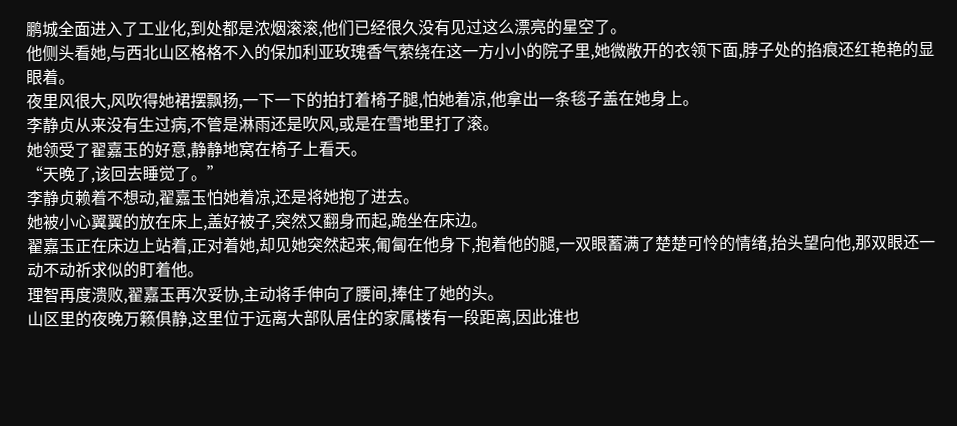鹏城全面进入了工业化,到处都是浓烟滚滚,他们已经很久没有见过这么漂亮的星空了。
他侧头看她,与西北山区格格不入的保加利亚玫瑰香气萦绕在这一方小小的院子里,她微敞开的衣领下面,脖子处的掐痕还红艳艳的显眼着。
夜里风很大,风吹得她裙摆飘扬,一下一下的拍打着椅子腿,怕她着凉,他拿出一条毯子盖在她身上。
李静贞从来没有生过病,不管是淋雨还是吹风,或是在雪地里打了滚。
她领受了翟嘉玉的好意,静静地窝在椅子上看天。
“天晚了,该回去睡觉了。”
李静贞赖着不想动,翟嘉玉怕她着凉,还是将她抱了进去。
她被小心翼翼的放在床上,盖好被子,突然又翻身而起,跪坐在床边。
翟嘉玉正在床边上站着,正对着她,却见她突然起来,匍匐在他身下,抱着他的腿,一双眼蓄满了楚楚可怜的情绪,抬头望向他,那双眼还一动不动祈求似的盯着他。
理智再度溃败,翟嘉玉再次妥协,主动将手伸向了腰间,捧住了她的头。
山区里的夜晚万籁俱静,这里位于远离大部队居住的家属楼有一段距离,因此谁也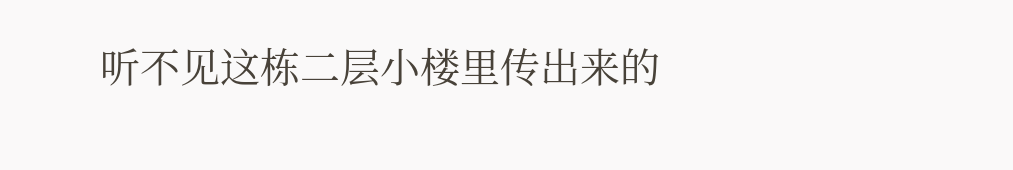听不见这栋二层小楼里传出来的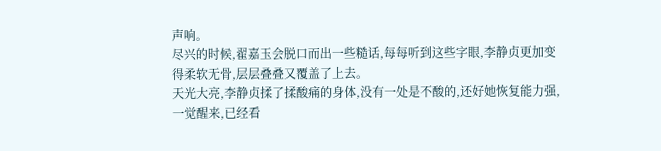声响。
尽兴的时候,翟嘉玉会脱口而出一些糙话,每每听到这些字眼,李静贞更加变得柔软无骨,层层叠叠又覆盖了上去。
天光大亮,李静贞揉了揉酸痛的身体,没有一处是不酸的,还好她恢复能力强,一觉醒来,已经看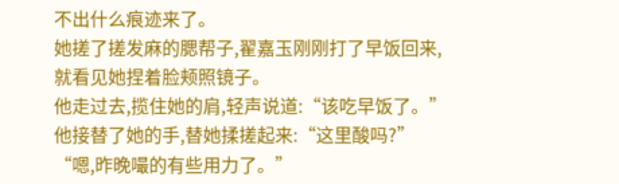不出什么痕迹来了。
她搓了搓发麻的腮帮子,翟嘉玉刚刚打了早饭回来,就看见她捏着脸颊照镜子。
他走过去,揽住她的肩,轻声说道:“该吃早饭了。”
他接替了她的手,替她揉搓起来:“这里酸吗?”
“嗯,昨晚嘬的有些用力了。”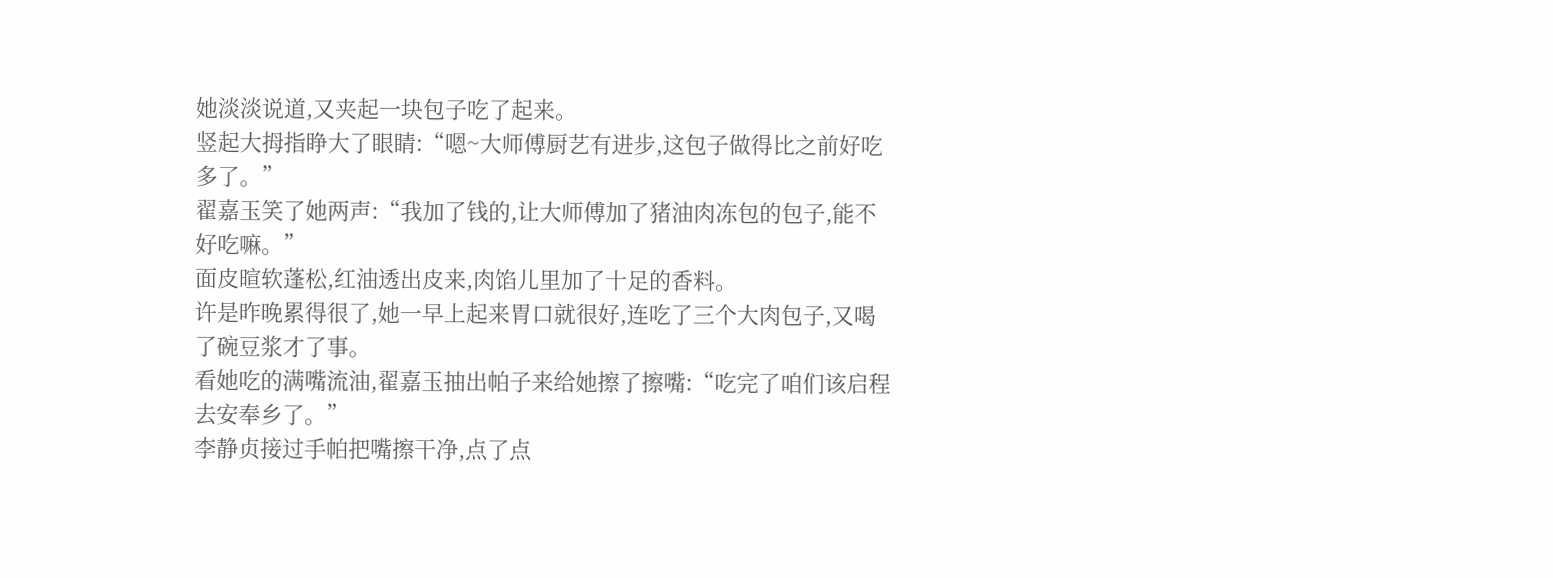她淡淡说道,又夹起一块包子吃了起来。
竖起大拇指睁大了眼睛:“嗯~大师傅厨艺有进步,这包子做得比之前好吃多了。”
翟嘉玉笑了她两声:“我加了钱的,让大师傅加了猪油肉冻包的包子,能不好吃嘛。”
面皮暄软蓬松,红油透出皮来,肉馅儿里加了十足的香料。
许是昨晚累得很了,她一早上起来胃口就很好,连吃了三个大肉包子,又喝了碗豆浆才了事。
看她吃的满嘴流油,翟嘉玉抽出帕子来给她擦了擦嘴:“吃完了咱们该启程去安奉乡了。”
李静贞接过手帕把嘴擦干净,点了点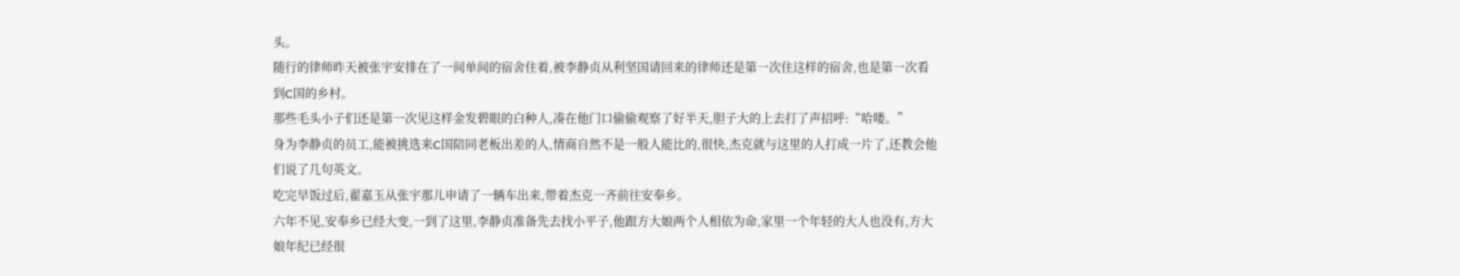头。
随行的律师昨天被张宇安排在了一间单间的宿舍住着,被李静贞从利坚国请回来的律师还是第一次住这样的宿舍,也是第一次看到C国的乡村。
那些毛头小子们还是第一次见这样金发碧眼的白种人,凑在他门口偷偷观察了好半天,胆子大的上去打了声招呼:“哈喽。”
身为李静贞的员工,能被挑选来C国陪同老板出差的人,情商自然不是一般人能比的,很快,杰克就与这里的人打成一片了,还教会他们说了几句英文。
吃完早饭过后,翟嘉玉从张宇那儿申请了一辆车出来,带着杰克一齐前往安奉乡。
六年不见,安奉乡已经大变,一到了这里,李静贞准备先去找小平子,他跟方大娘两个人相依为命,家里一个年轻的大人也没有,方大娘年纪已经很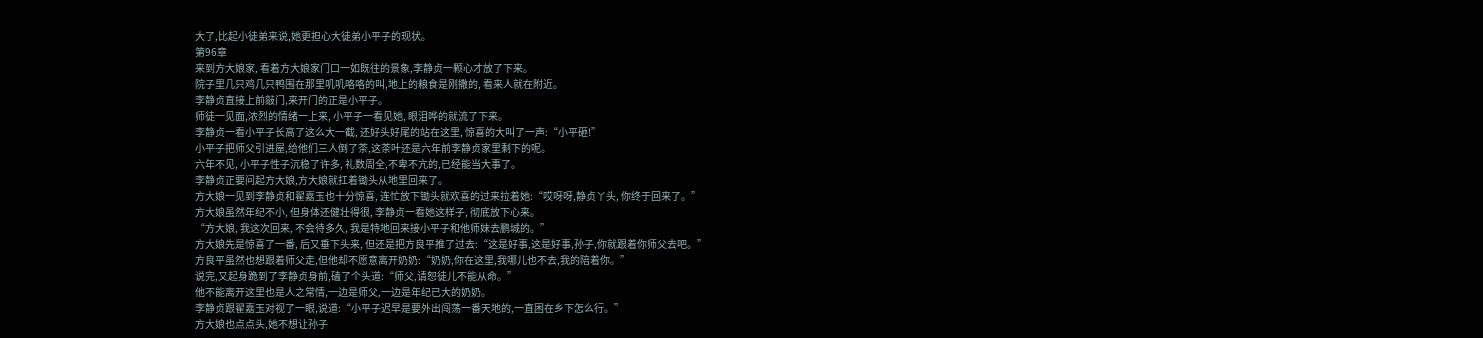大了,比起小徒弟来说,她更担心大徒弟小平子的现状。
第96章
来到方大娘家, 看着方大娘家门口一如既往的景象,李静贞一颗心才放了下来。
院子里几只鸡几只鸭围在那里叽叽咯咯的叫,地上的粮食是刚撒的, 看来人就在附近。
李静贞直接上前敲门,来开门的正是小平子。
师徒一见面,浓烈的情绪一上来, 小平子一看见她, 眼泪哗的就流了下来。
李静贞一看小平子长高了这么大一截, 还好头好尾的站在这里, 惊喜的大叫了一声:“小平砸!”
小平子把师父引进屋,给他们三人倒了茶,这茶叶还是六年前李静贞家里剩下的呢。
六年不见, 小平子性子沉稳了许多, 礼数周全,不卑不亢的,已经能当大事了。
李静贞正要问起方大娘,方大娘就扛着锄头从地里回来了。
方大娘一见到李静贞和翟嘉玉也十分惊喜, 连忙放下锄头就欢喜的过来拉着她:“哎呀呀,静贞丫头, 你终于回来了。”
方大娘虽然年纪不小, 但身体还健壮得很, 李静贞一看她这样子, 彻底放下心来。
“方大娘, 我这次回来, 不会待多久, 我是特地回来接小平子和他师妹去鹏城的。”
方大娘先是惊喜了一番, 后又垂下头来, 但还是把方良平推了过去:“这是好事,这是好事,孙子,你就跟着你师父去吧。”
方良平虽然也想跟着师父走,但他却不愿意离开奶奶:“奶奶,你在这里,我哪儿也不去,我的陪着你。”
说完,又起身跪到了李静贞身前,磕了个头道:“师父,请恕徒儿不能从命。”
他不能离开这里也是人之常情,一边是师父,一边是年纪已大的奶奶。
李静贞跟翟嘉玉对视了一眼,说道:“小平子迟早是要外出闯荡一番天地的,一直困在乡下怎么行。”
方大娘也点点头,她不想让孙子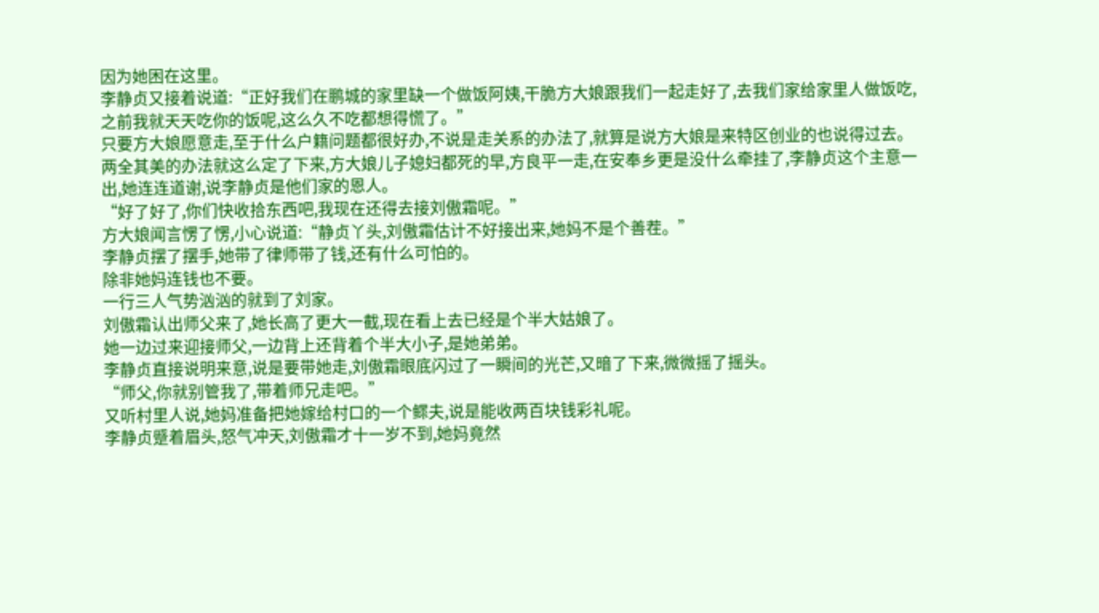因为她困在这里。
李静贞又接着说道:“正好我们在鹏城的家里缺一个做饭阿姨,干脆方大娘跟我们一起走好了,去我们家给家里人做饭吃,之前我就天天吃你的饭呢,这么久不吃都想得慌了。”
只要方大娘愿意走,至于什么户籍问题都很好办,不说是走关系的办法了,就算是说方大娘是来特区创业的也说得过去。
两全其美的办法就这么定了下来,方大娘儿子媳妇都死的早,方良平一走,在安奉乡更是没什么牵挂了,李静贞这个主意一出,她连连道谢,说李静贞是他们家的恩人。
“好了好了,你们快收拾东西吧,我现在还得去接刘傲霜呢。”
方大娘闻言愣了愣,小心说道:“静贞丫头,刘傲霜估计不好接出来,她妈不是个善茬。”
李静贞摆了摆手,她带了律师带了钱,还有什么可怕的。
除非她妈连钱也不要。
一行三人气势汹汹的就到了刘家。
刘傲霜认出师父来了,她长高了更大一截,现在看上去已经是个半大姑娘了。
她一边过来迎接师父,一边背上还背着个半大小子,是她弟弟。
李静贞直接说明来意,说是要带她走,刘傲霜眼底闪过了一瞬间的光芒,又暗了下来,微微摇了摇头。
“师父,你就别管我了,带着师兄走吧。”
又听村里人说,她妈准备把她嫁给村口的一个鳏夫,说是能收两百块钱彩礼呢。
李静贞蹙着眉头,怒气冲天,刘傲霜才十一岁不到,她妈竟然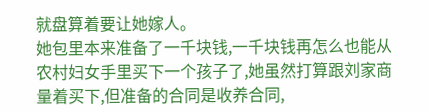就盘算着要让她嫁人。
她包里本来准备了一千块钱,一千块钱再怎么也能从农村妇女手里买下一个孩子了,她虽然打算跟刘家商量着买下,但准备的合同是收养合同,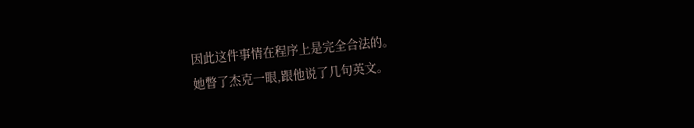因此这件事情在程序上是完全合法的。
她瞥了杰克一眼,跟他说了几句英文。